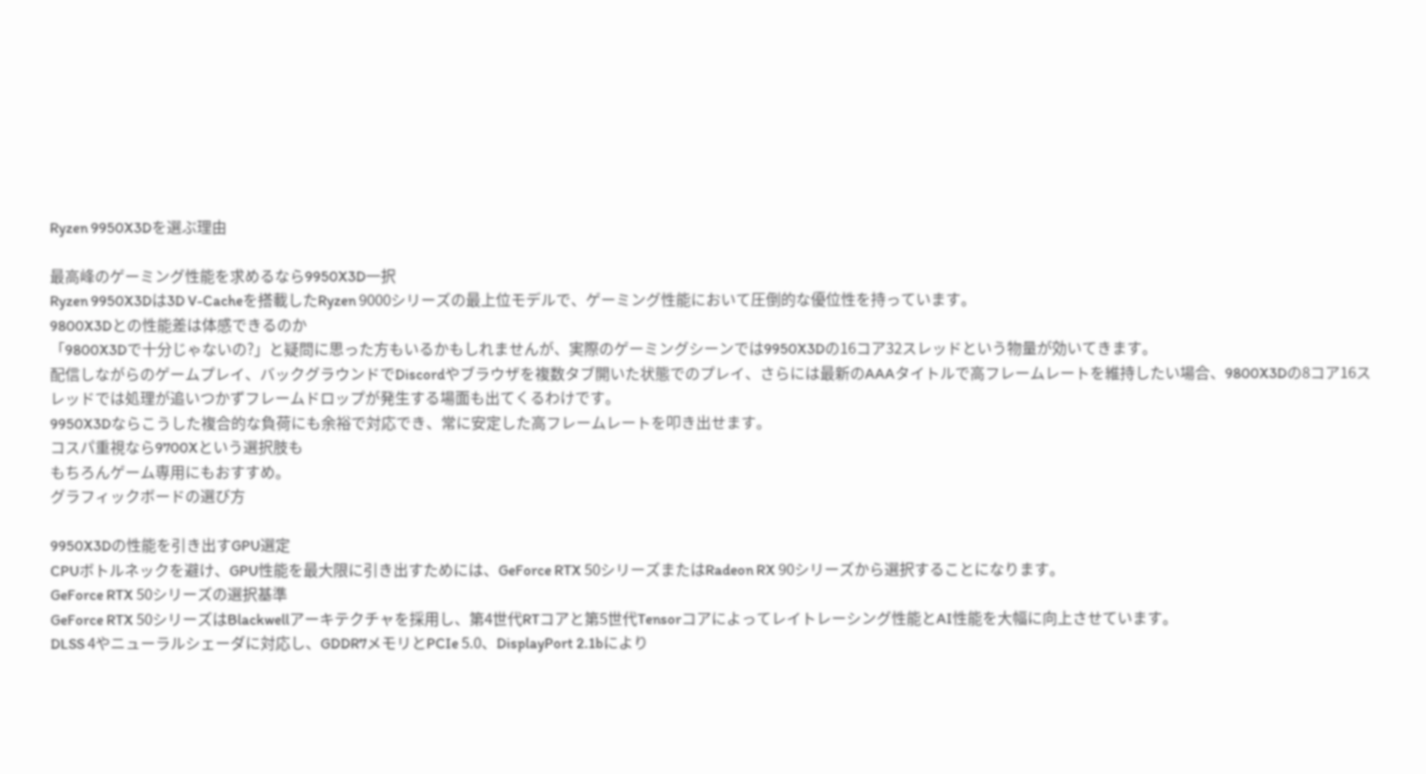Ryzen 9950X3Dを選ぶ理由

最高峰のゲーミング性能を求めるなら9950X3D一択
Ryzen 9950X3Dは3D V-Cacheを搭載したRyzen 9000シリーズの最上位モデルで、ゲーミング性能において圧倒的な優位性を持っています。
9800X3Dとの性能差は体感できるのか
「9800X3Dで十分じゃないの?」と疑問に思った方もいるかもしれませんが、実際のゲーミングシーンでは9950X3Dの16コア32スレッドという物量が効いてきます。
配信しながらのゲームプレイ、バックグラウンドでDiscordやブラウザを複数タブ開いた状態でのプレイ、さらには最新のAAAタイトルで高フレームレートを維持したい場合、9800X3Dの8コア16スレッドでは処理が追いつかずフレームドロップが発生する場面も出てくるわけです。
9950X3Dならこうした複合的な負荷にも余裕で対応でき、常に安定した高フレームレートを叩き出せます。
コスパ重視なら9700Xという選択肢も
もちろんゲーム専用にもおすすめ。
グラフィックボードの選び方

9950X3Dの性能を引き出すGPU選定
CPUボトルネックを避け、GPU性能を最大限に引き出すためには、GeForce RTX 50シリーズまたはRadeon RX 90シリーズから選択することになります。
GeForce RTX 50シリーズの選択基準
GeForce RTX 50シリーズはBlackwellアーキテクチャを採用し、第4世代RTコアと第5世代Tensorコアによってレイトレーシング性能とAI性能を大幅に向上させています。
DLSS 4やニューラルシェーダに対応し、GDDR7メモリとPCIe 5.0、DisplayPort 2.1bにより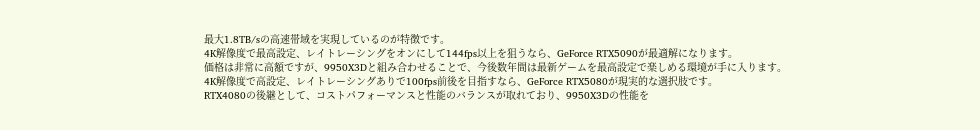最大1.8TB/sの高速帯域を実現しているのが特徴です。
4K解像度で最高設定、レイトレーシングをオンにして144fps以上を狙うなら、GeForce RTX5090が最適解になります。
価格は非常に高額ですが、9950X3Dと組み合わせることで、今後数年間は最新ゲームを最高設定で楽しめる環境が手に入ります。
4K解像度で高設定、レイトレーシングありで100fps前後を目指すなら、GeForce RTX5080が現実的な選択肢です。
RTX4080の後継として、コストパフォーマンスと性能のバランスが取れており、9950X3Dの性能を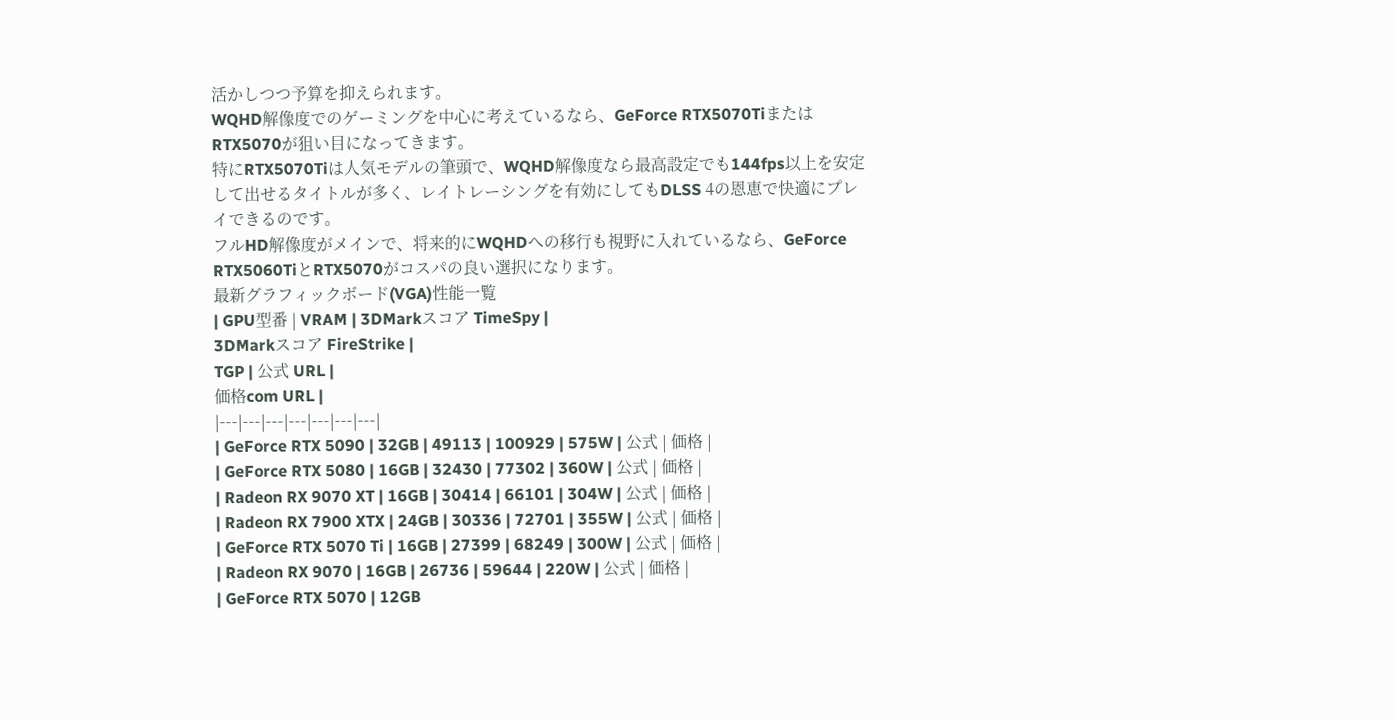活かしつつ予算を抑えられます。
WQHD解像度でのゲーミングを中心に考えているなら、GeForce RTX5070TiまたはRTX5070が狙い目になってきます。
特にRTX5070Tiは人気モデルの筆頭で、WQHD解像度なら最高設定でも144fps以上を安定して出せるタイトルが多く、レイトレーシングを有効にしてもDLSS 4の恩恵で快適にプレイできるのです。
フルHD解像度がメインで、将来的にWQHDへの移行も視野に入れているなら、GeForce RTX5060TiとRTX5070がコスパの良い選択になります。
最新グラフィックボード(VGA)性能一覧
| GPU型番 | VRAM | 3DMarkスコア TimeSpy |
3DMarkスコア FireStrike |
TGP | 公式 URL |
価格com URL |
|---|---|---|---|---|---|---|
| GeForce RTX 5090 | 32GB | 49113 | 100929 | 575W | 公式 | 価格 |
| GeForce RTX 5080 | 16GB | 32430 | 77302 | 360W | 公式 | 価格 |
| Radeon RX 9070 XT | 16GB | 30414 | 66101 | 304W | 公式 | 価格 |
| Radeon RX 7900 XTX | 24GB | 30336 | 72701 | 355W | 公式 | 価格 |
| GeForce RTX 5070 Ti | 16GB | 27399 | 68249 | 300W | 公式 | 価格 |
| Radeon RX 9070 | 16GB | 26736 | 59644 | 220W | 公式 | 価格 |
| GeForce RTX 5070 | 12GB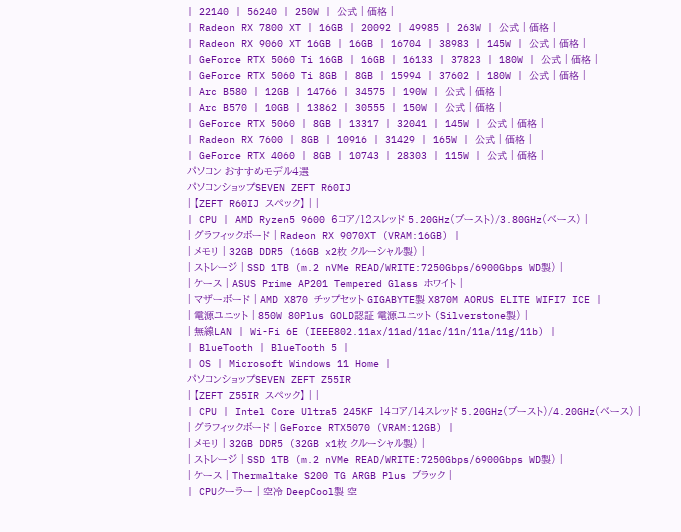| 22140 | 56240 | 250W | 公式 | 価格 |
| Radeon RX 7800 XT | 16GB | 20092 | 49985 | 263W | 公式 | 価格 |
| Radeon RX 9060 XT 16GB | 16GB | 16704 | 38983 | 145W | 公式 | 価格 |
| GeForce RTX 5060 Ti 16GB | 16GB | 16133 | 37823 | 180W | 公式 | 価格 |
| GeForce RTX 5060 Ti 8GB | 8GB | 15994 | 37602 | 180W | 公式 | 価格 |
| Arc B580 | 12GB | 14766 | 34575 | 190W | 公式 | 価格 |
| Arc B570 | 10GB | 13862 | 30555 | 150W | 公式 | 価格 |
| GeForce RTX 5060 | 8GB | 13317 | 32041 | 145W | 公式 | 価格 |
| Radeon RX 7600 | 8GB | 10916 | 31429 | 165W | 公式 | 価格 |
| GeForce RTX 4060 | 8GB | 10743 | 28303 | 115W | 公式 | 価格 |
パソコン おすすめモデル4選
パソコンショップSEVEN ZEFT R60IJ
| 【ZEFT R60IJ スペック】 | |
| CPU | AMD Ryzen5 9600 6コア/12スレッド 5.20GHz(ブースト)/3.80GHz(ベース) |
| グラフィックボード | Radeon RX 9070XT (VRAM:16GB) |
| メモリ | 32GB DDR5 (16GB x2枚 クルーシャル製) |
| ストレージ | SSD 1TB (m.2 nVMe READ/WRITE:7250Gbps/6900Gbps WD製) |
| ケース | ASUS Prime AP201 Tempered Glass ホワイト |
| マザーボード | AMD X870 チップセット GIGABYTE製 X870M AORUS ELITE WIFI7 ICE |
| 電源ユニット | 850W 80Plus GOLD認証 電源ユニット (Silverstone製) |
| 無線LAN | Wi-Fi 6E (IEEE802.11ax/11ad/11ac/11n/11a/11g/11b) |
| BlueTooth | BlueTooth 5 |
| OS | Microsoft Windows 11 Home |
パソコンショップSEVEN ZEFT Z55IR
| 【ZEFT Z55IR スペック】 | |
| CPU | Intel Core Ultra5 245KF 14コア/14スレッド 5.20GHz(ブースト)/4.20GHz(ベース) |
| グラフィックボード | GeForce RTX5070 (VRAM:12GB) |
| メモリ | 32GB DDR5 (32GB x1枚 クルーシャル製) |
| ストレージ | SSD 1TB (m.2 nVMe READ/WRITE:7250Gbps/6900Gbps WD製) |
| ケース | Thermaltake S200 TG ARGB Plus ブラック |
| CPUクーラー | 空冷 DeepCool製 空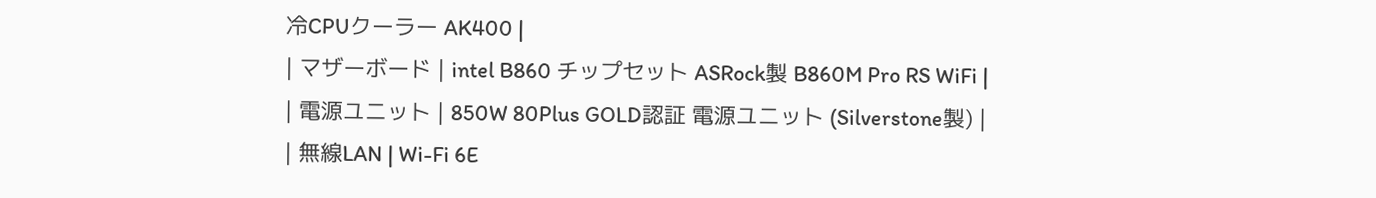冷CPUクーラー AK400 |
| マザーボード | intel B860 チップセット ASRock製 B860M Pro RS WiFi |
| 電源ユニット | 850W 80Plus GOLD認証 電源ユニット (Silverstone製) |
| 無線LAN | Wi-Fi 6E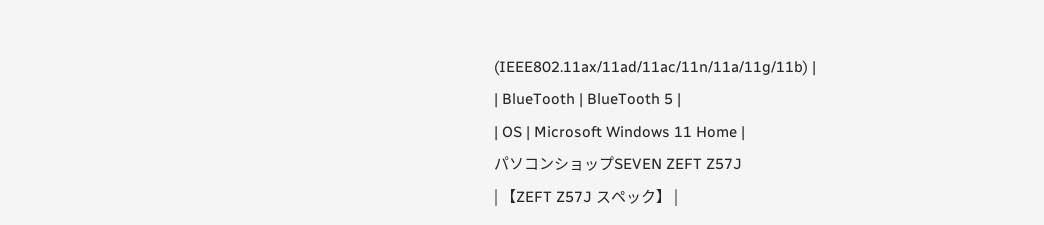(IEEE802.11ax/11ad/11ac/11n/11a/11g/11b) |
| BlueTooth | BlueTooth 5 |
| OS | Microsoft Windows 11 Home |
パソコンショップSEVEN ZEFT Z57J
| 【ZEFT Z57J スペック】 |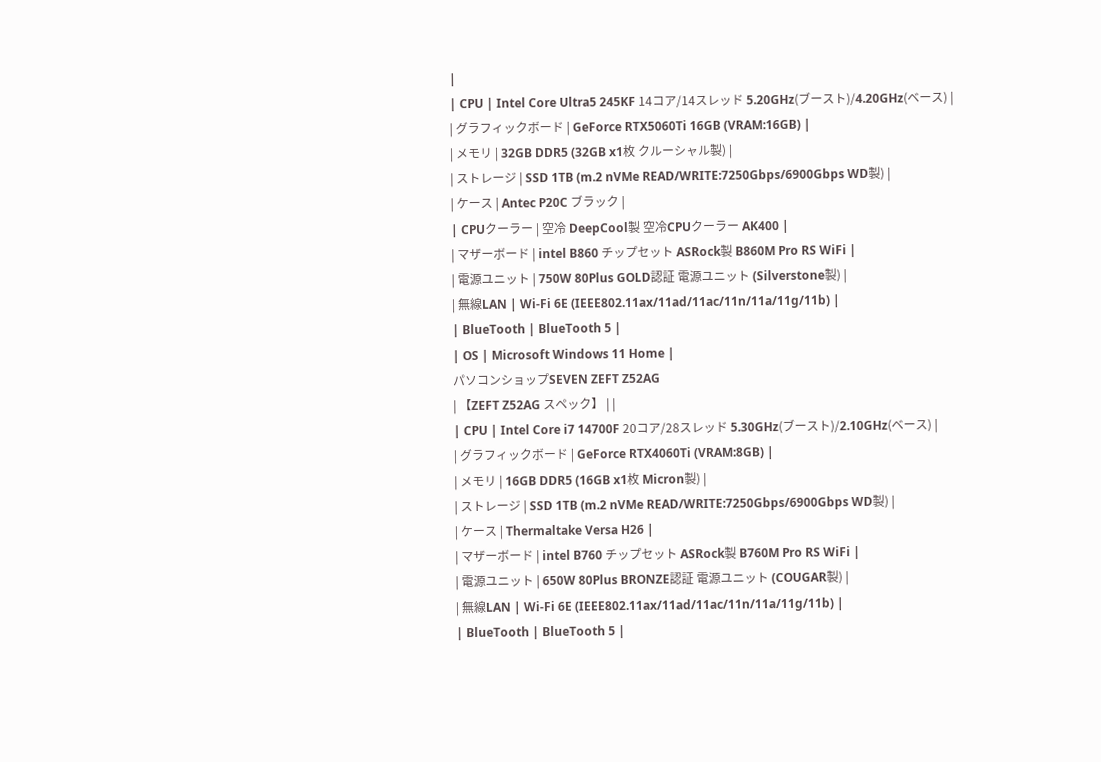|
| CPU | Intel Core Ultra5 245KF 14コア/14スレッド 5.20GHz(ブースト)/4.20GHz(ベース) |
| グラフィックボード | GeForce RTX5060Ti 16GB (VRAM:16GB) |
| メモリ | 32GB DDR5 (32GB x1枚 クルーシャル製) |
| ストレージ | SSD 1TB (m.2 nVMe READ/WRITE:7250Gbps/6900Gbps WD製) |
| ケース | Antec P20C ブラック |
| CPUクーラー | 空冷 DeepCool製 空冷CPUクーラー AK400 |
| マザーボード | intel B860 チップセット ASRock製 B860M Pro RS WiFi |
| 電源ユニット | 750W 80Plus GOLD認証 電源ユニット (Silverstone製) |
| 無線LAN | Wi-Fi 6E (IEEE802.11ax/11ad/11ac/11n/11a/11g/11b) |
| BlueTooth | BlueTooth 5 |
| OS | Microsoft Windows 11 Home |
パソコンショップSEVEN ZEFT Z52AG
| 【ZEFT Z52AG スペック】 | |
| CPU | Intel Core i7 14700F 20コア/28スレッド 5.30GHz(ブースト)/2.10GHz(ベース) |
| グラフィックボード | GeForce RTX4060Ti (VRAM:8GB) |
| メモリ | 16GB DDR5 (16GB x1枚 Micron製) |
| ストレージ | SSD 1TB (m.2 nVMe READ/WRITE:7250Gbps/6900Gbps WD製) |
| ケース | Thermaltake Versa H26 |
| マザーボード | intel B760 チップセット ASRock製 B760M Pro RS WiFi |
| 電源ユニット | 650W 80Plus BRONZE認証 電源ユニット (COUGAR製) |
| 無線LAN | Wi-Fi 6E (IEEE802.11ax/11ad/11ac/11n/11a/11g/11b) |
| BlueTooth | BlueTooth 5 |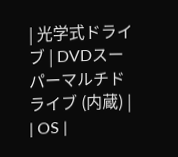| 光学式ドライブ | DVDスーパーマルチドライブ (内蔵) |
| OS |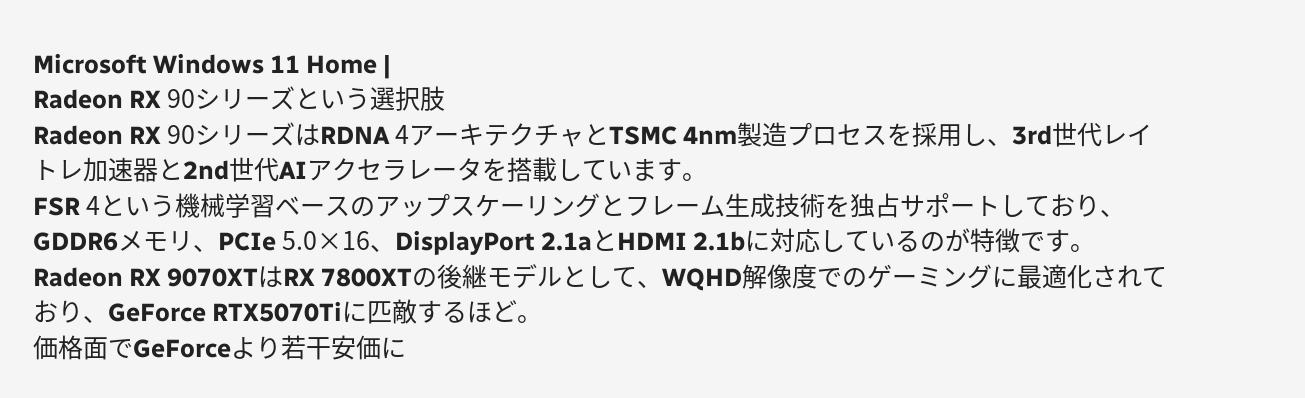Microsoft Windows 11 Home |
Radeon RX 90シリーズという選択肢
Radeon RX 90シリーズはRDNA 4アーキテクチャとTSMC 4nm製造プロセスを採用し、3rd世代レイトレ加速器と2nd世代AIアクセラレータを搭載しています。
FSR 4という機械学習ベースのアップスケーリングとフレーム生成技術を独占サポートしており、GDDR6メモリ、PCIe 5.0×16、DisplayPort 2.1aとHDMI 2.1bに対応しているのが特徴です。
Radeon RX 9070XTはRX 7800XTの後継モデルとして、WQHD解像度でのゲーミングに最適化されており、GeForce RTX5070Tiに匹敵するほど。
価格面でGeForceより若干安価に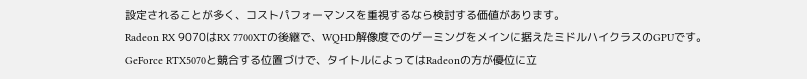設定されることが多く、コストパフォーマンスを重視するなら検討する価値があります。
Radeon RX 9070はRX 7700XTの後継で、WQHD解像度でのゲーミングをメインに据えたミドルハイクラスのGPUです。
GeForce RTX5070と競合する位置づけで、タイトルによってはRadeonの方が優位に立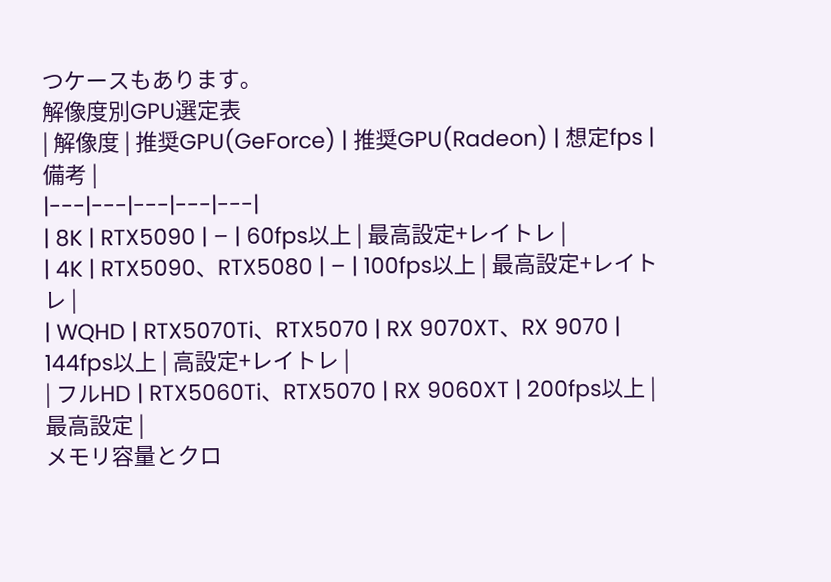つケースもあります。
解像度別GPU選定表
| 解像度 | 推奨GPU(GeForce) | 推奨GPU(Radeon) | 想定fps | 備考 |
|---|---|---|---|---|
| 8K | RTX5090 | – | 60fps以上 | 最高設定+レイトレ |
| 4K | RTX5090、RTX5080 | – | 100fps以上 | 最高設定+レイトレ |
| WQHD | RTX5070Ti、RTX5070 | RX 9070XT、RX 9070 | 144fps以上 | 高設定+レイトレ |
| フルHD | RTX5060Ti、RTX5070 | RX 9060XT | 200fps以上 | 最高設定 |
メモリ容量とクロ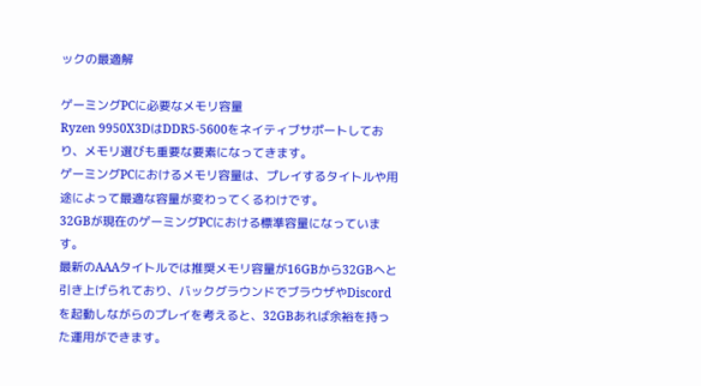ックの最適解

ゲーミングPCに必要なメモリ容量
Ryzen 9950X3DはDDR5-5600をネイティブサポートしており、メモリ選びも重要な要素になってきます。
ゲーミングPCにおけるメモリ容量は、プレイするタイトルや用途によって最適な容量が変わってくるわけです。
32GBが現在のゲーミングPCにおける標準容量になっています。
最新のAAAタイトルでは推奨メモリ容量が16GBから32GBへと引き上げられており、バックグラウンドでブラウザやDiscordを起動しながらのプレイを考えると、32GBあれば余裕を持った運用ができます。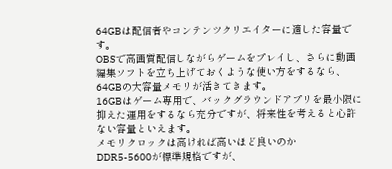64GBは配信者やコンテンツクリエイターに適した容量です。
OBSで高画質配信しながらゲームをプレイし、さらに動画編集ソフトを立ち上げておくような使い方をするなら、64GBの大容量メモリが活きてきます。
16GBはゲーム専用で、バックグラウンドアプリを最小限に抑えた運用をするなら充分ですが、将来性を考えると心許ない容量といえます。
メモリクロックは高ければ高いほど良いのか
DDR5-5600が標準規格ですが、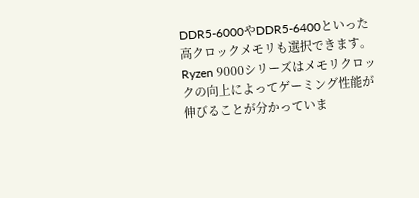DDR5-6000やDDR5-6400といった高クロックメモリも選択できます。
Ryzen 9000シリーズはメモリクロックの向上によってゲーミング性能が伸びることが分かっていま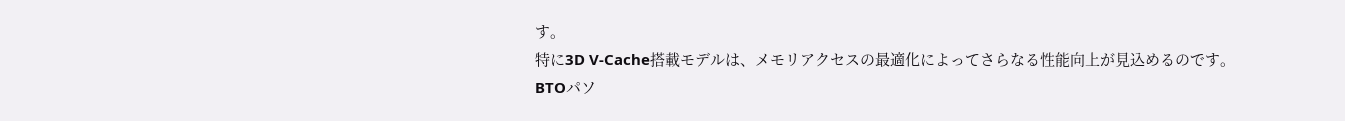す。
特に3D V-Cache搭載モデルは、メモリアクセスの最適化によってさらなる性能向上が見込めるのです。
BTOパソ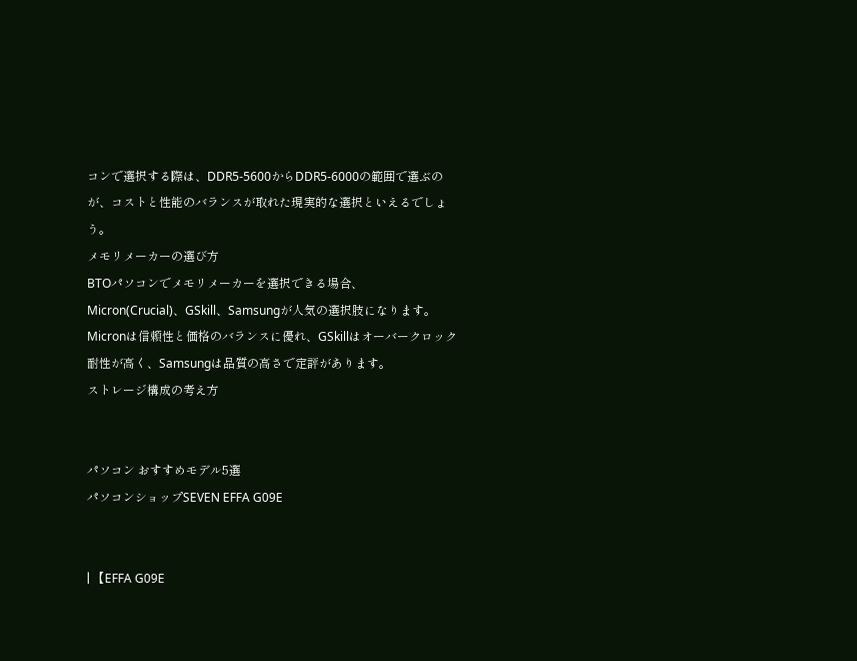コンで選択する際は、DDR5-5600からDDR5-6000の範囲で選ぶのが、コストと性能のバランスが取れた現実的な選択といえるでしょう。
メモリメーカーの選び方
BTOパソコンでメモリメーカーを選択できる場合、Micron(Crucial)、GSkill、Samsungが人気の選択肢になります。
Micronは信頼性と価格のバランスに優れ、GSkillはオーバークロック耐性が高く、Samsungは品質の高さで定評があります。
ストレージ構成の考え方


パソコン おすすめモデル5選
パソコンショップSEVEN EFFA G09E


| 【EFFA G09E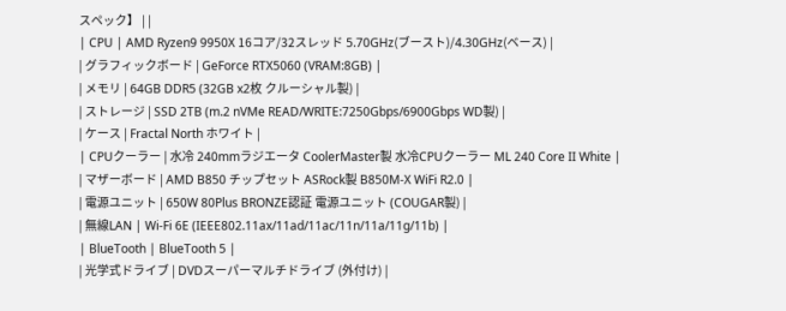スペック】 | |
| CPU | AMD Ryzen9 9950X 16コア/32スレッド 5.70GHz(ブースト)/4.30GHz(ベース) |
| グラフィックボード | GeForce RTX5060 (VRAM:8GB) |
| メモリ | 64GB DDR5 (32GB x2枚 クルーシャル製) |
| ストレージ | SSD 2TB (m.2 nVMe READ/WRITE:7250Gbps/6900Gbps WD製) |
| ケース | Fractal North ホワイト |
| CPUクーラー | 水冷 240mmラジエータ CoolerMaster製 水冷CPUクーラー ML 240 Core II White |
| マザーボード | AMD B850 チップセット ASRock製 B850M-X WiFi R2.0 |
| 電源ユニット | 650W 80Plus BRONZE認証 電源ユニット (COUGAR製) |
| 無線LAN | Wi-Fi 6E (IEEE802.11ax/11ad/11ac/11n/11a/11g/11b) |
| BlueTooth | BlueTooth 5 |
| 光学式ドライブ | DVDスーパーマルチドライブ (外付け) |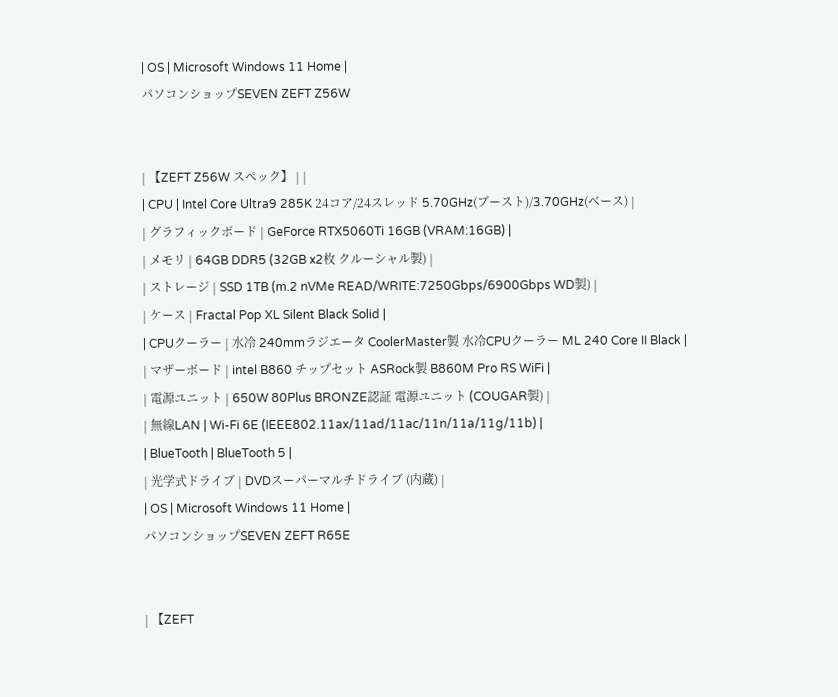| OS | Microsoft Windows 11 Home |
パソコンショップSEVEN ZEFT Z56W


| 【ZEFT Z56W スペック】 | |
| CPU | Intel Core Ultra9 285K 24コア/24スレッド 5.70GHz(ブースト)/3.70GHz(ベース) |
| グラフィックボード | GeForce RTX5060Ti 16GB (VRAM:16GB) |
| メモリ | 64GB DDR5 (32GB x2枚 クルーシャル製) |
| ストレージ | SSD 1TB (m.2 nVMe READ/WRITE:7250Gbps/6900Gbps WD製) |
| ケース | Fractal Pop XL Silent Black Solid |
| CPUクーラー | 水冷 240mmラジエータ CoolerMaster製 水冷CPUクーラー ML 240 Core II Black |
| マザーボード | intel B860 チップセット ASRock製 B860M Pro RS WiFi |
| 電源ユニット | 650W 80Plus BRONZE認証 電源ユニット (COUGAR製) |
| 無線LAN | Wi-Fi 6E (IEEE802.11ax/11ad/11ac/11n/11a/11g/11b) |
| BlueTooth | BlueTooth 5 |
| 光学式ドライブ | DVDスーパーマルチドライブ (内蔵) |
| OS | Microsoft Windows 11 Home |
パソコンショップSEVEN ZEFT R65E


| 【ZEFT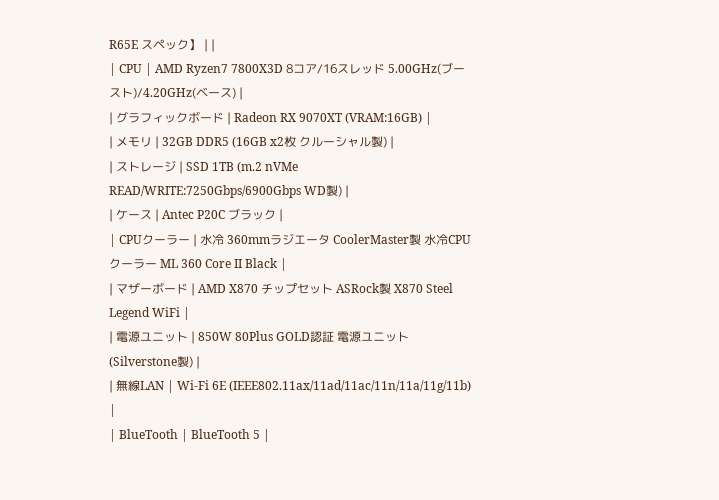R65E スペック】 | |
| CPU | AMD Ryzen7 7800X3D 8コア/16スレッド 5.00GHz(ブースト)/4.20GHz(ベース) |
| グラフィックボード | Radeon RX 9070XT (VRAM:16GB) |
| メモリ | 32GB DDR5 (16GB x2枚 クルーシャル製) |
| ストレージ | SSD 1TB (m.2 nVMe READ/WRITE:7250Gbps/6900Gbps WD製) |
| ケース | Antec P20C ブラック |
| CPUクーラー | 水冷 360mmラジエータ CoolerMaster製 水冷CPUクーラー ML 360 Core II Black |
| マザーボード | AMD X870 チップセット ASRock製 X870 Steel Legend WiFi |
| 電源ユニット | 850W 80Plus GOLD認証 電源ユニット (Silverstone製) |
| 無線LAN | Wi-Fi 6E (IEEE802.11ax/11ad/11ac/11n/11a/11g/11b) |
| BlueTooth | BlueTooth 5 |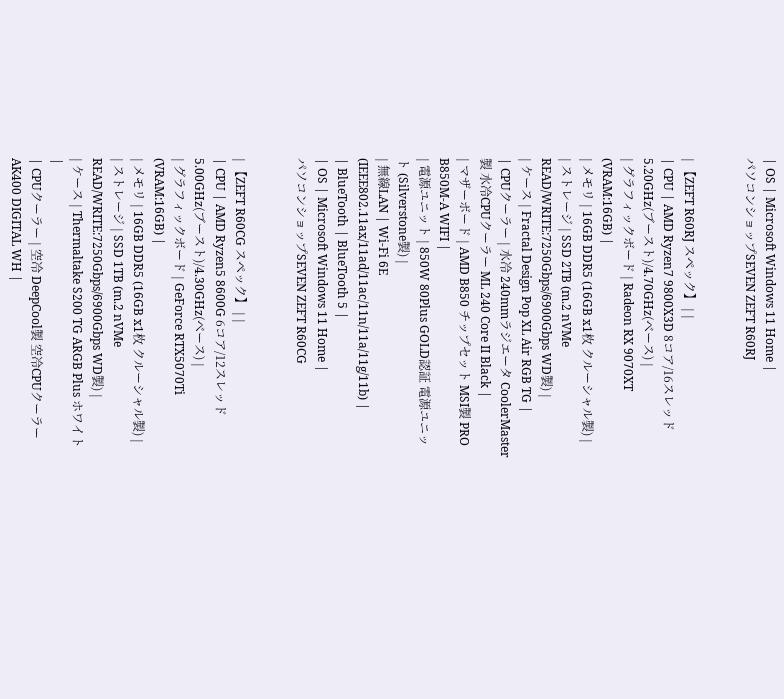| OS | Microsoft Windows 11 Home |
パソコンショップSEVEN ZEFT R60RJ


| 【ZEFT R60RJ スペック】 | |
| CPU | AMD Ryzen7 9800X3D 8コア/16スレッド 5.20GHz(ブースト)/4.70GHz(ベース) |
| グラフィックボード | Radeon RX 9070XT (VRAM:16GB) |
| メモリ | 16GB DDR5 (16GB x1枚 クルーシャル製) |
| ストレージ | SSD 2TB (m.2 nVMe READ/WRITE:7250Gbps/6900Gbps WD製) |
| ケース | Fractal Design Pop XL Air RGB TG |
| CPUクーラー | 水冷 240mmラジエータ CoolerMaster製 水冷CPUクーラー ML 240 Core II Black |
| マザーボード | AMD B850 チップセット MSI製 PRO B850M-A WIFI |
| 電源ユニット | 850W 80Plus GOLD認証 電源ユニット (Silverstone製) |
| 無線LAN | Wi-Fi 6E (IEEE802.11ax/11ad/11ac/11n/11a/11g/11b) |
| BlueTooth | BlueTooth 5 |
| OS | Microsoft Windows 11 Home |
パソコンショップSEVEN ZEFT R60CG


| 【ZEFT R60CG スペック】 | |
| CPU | AMD Ryzen5 8600G 6コア/12スレッド 5.00GHz(ブースト)/4.30GHz(ベース) |
| グラフィックボード | GeForce RTX5070Ti (VRAM:16GB) |
| メモリ | 16GB DDR5 (16GB x1枚 クルーシャル製) |
| ストレージ | SSD 1TB (m.2 nVMe READ/WRITE:7250Gbps/6900Gbps WD製) |
| ケース | Thermaltake S200 TG ARGB Plus ホワイト |
| CPUクーラー | 空冷 DeepCool製 空冷CPUクーラー AK400 DIGITAL WH |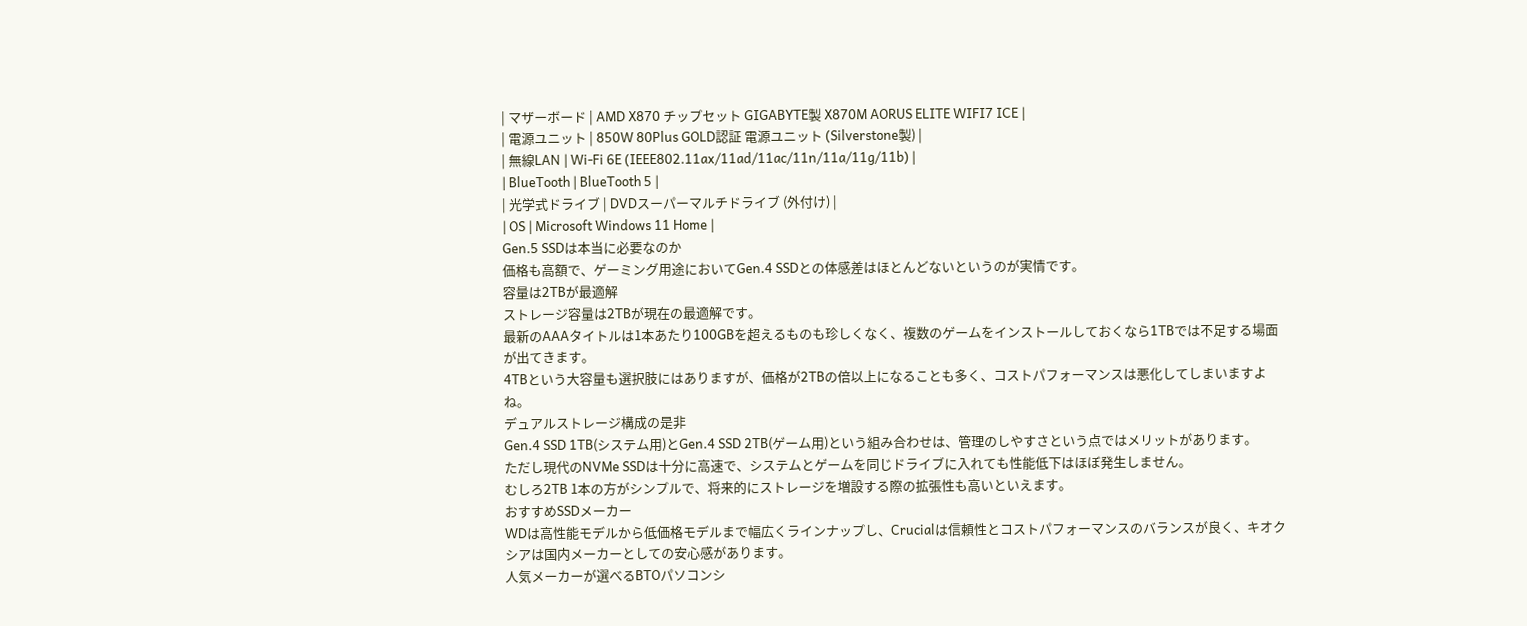| マザーボード | AMD X870 チップセット GIGABYTE製 X870M AORUS ELITE WIFI7 ICE |
| 電源ユニット | 850W 80Plus GOLD認証 電源ユニット (Silverstone製) |
| 無線LAN | Wi-Fi 6E (IEEE802.11ax/11ad/11ac/11n/11a/11g/11b) |
| BlueTooth | BlueTooth 5 |
| 光学式ドライブ | DVDスーパーマルチドライブ (外付け) |
| OS | Microsoft Windows 11 Home |
Gen.5 SSDは本当に必要なのか
価格も高額で、ゲーミング用途においてGen.4 SSDとの体感差はほとんどないというのが実情です。
容量は2TBが最適解
ストレージ容量は2TBが現在の最適解です。
最新のAAAタイトルは1本あたり100GBを超えるものも珍しくなく、複数のゲームをインストールしておくなら1TBでは不足する場面が出てきます。
4TBという大容量も選択肢にはありますが、価格が2TBの倍以上になることも多く、コストパフォーマンスは悪化してしまいますよね。
デュアルストレージ構成の是非
Gen.4 SSD 1TB(システム用)とGen.4 SSD 2TB(ゲーム用)という組み合わせは、管理のしやすさという点ではメリットがあります。
ただし現代のNVMe SSDは十分に高速で、システムとゲームを同じドライブに入れても性能低下はほぼ発生しません。
むしろ2TB 1本の方がシンプルで、将来的にストレージを増設する際の拡張性も高いといえます。
おすすめSSDメーカー
WDは高性能モデルから低価格モデルまで幅広くラインナップし、Crucialは信頼性とコストパフォーマンスのバランスが良く、キオクシアは国内メーカーとしての安心感があります。
人気メーカーが選べるBTOパソコンシ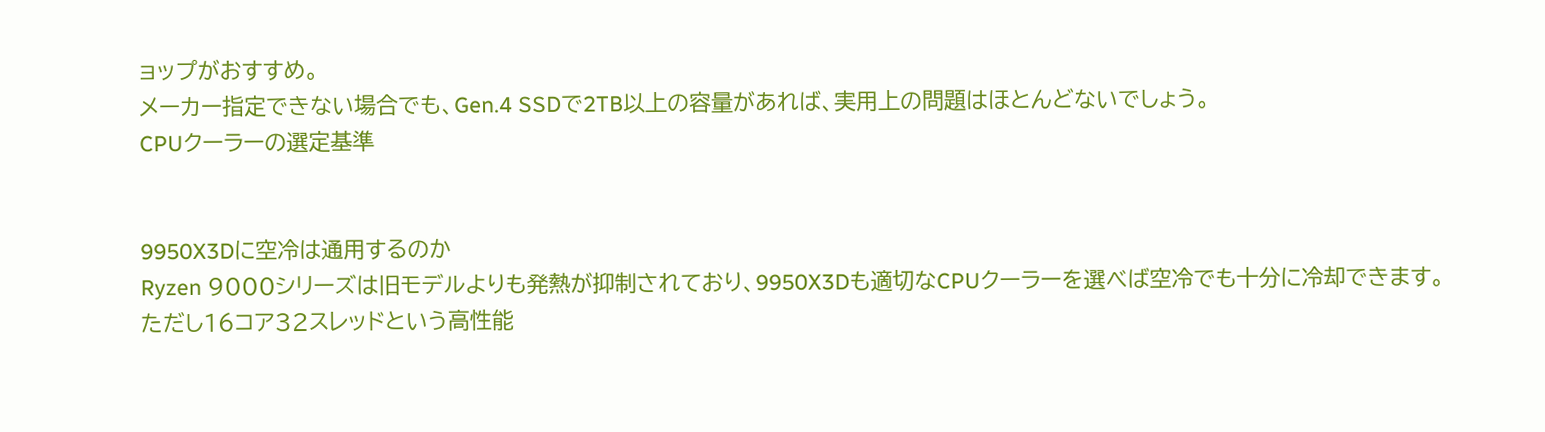ョップがおすすめ。
メーカー指定できない場合でも、Gen.4 SSDで2TB以上の容量があれば、実用上の問題はほとんどないでしょう。
CPUクーラーの選定基準


9950X3Dに空冷は通用するのか
Ryzen 9000シリーズは旧モデルよりも発熱が抑制されており、9950X3Dも適切なCPUクーラーを選べば空冷でも十分に冷却できます。
ただし16コア32スレッドという高性能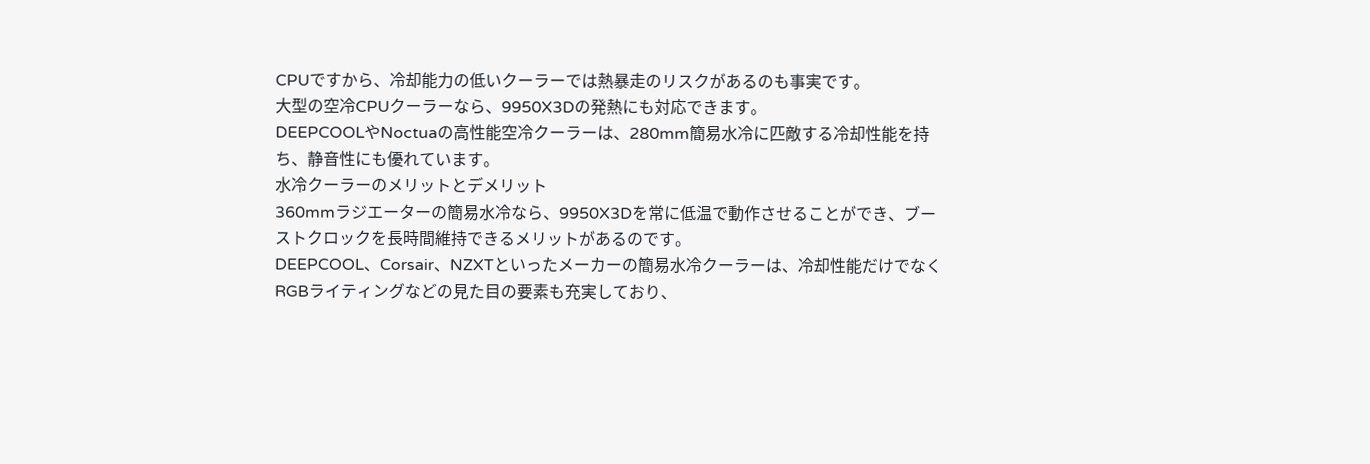CPUですから、冷却能力の低いクーラーでは熱暴走のリスクがあるのも事実です。
大型の空冷CPUクーラーなら、9950X3Dの発熱にも対応できます。
DEEPCOOLやNoctuaの高性能空冷クーラーは、280mm簡易水冷に匹敵する冷却性能を持ち、静音性にも優れています。
水冷クーラーのメリットとデメリット
360mmラジエーターの簡易水冷なら、9950X3Dを常に低温で動作させることができ、ブーストクロックを長時間維持できるメリットがあるのです。
DEEPCOOL、Corsair、NZXTといったメーカーの簡易水冷クーラーは、冷却性能だけでなくRGBライティングなどの見た目の要素も充実しており、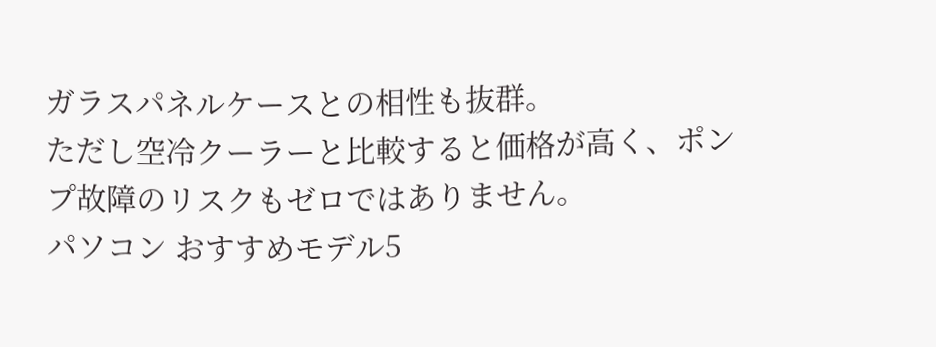ガラスパネルケースとの相性も抜群。
ただし空冷クーラーと比較すると価格が高く、ポンプ故障のリスクもゼロではありません。
パソコン おすすめモデル5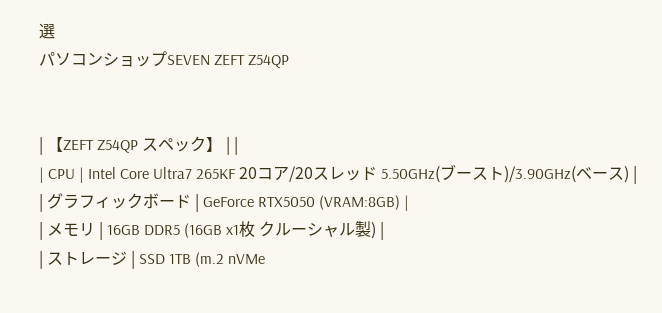選
パソコンショップSEVEN ZEFT Z54QP


| 【ZEFT Z54QP スペック】 | |
| CPU | Intel Core Ultra7 265KF 20コア/20スレッド 5.50GHz(ブースト)/3.90GHz(ベース) |
| グラフィックボード | GeForce RTX5050 (VRAM:8GB) |
| メモリ | 16GB DDR5 (16GB x1枚 クルーシャル製) |
| ストレージ | SSD 1TB (m.2 nVMe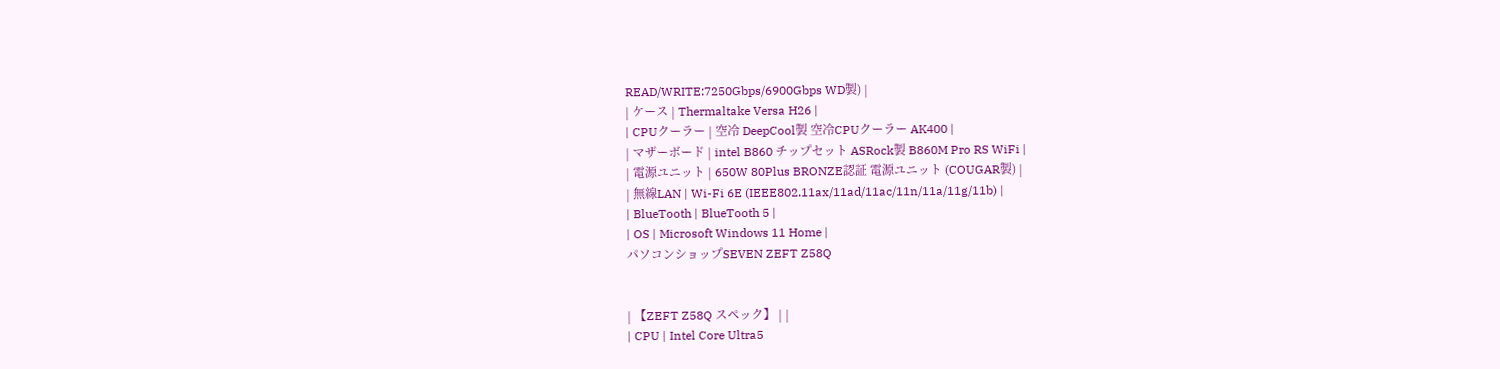READ/WRITE:7250Gbps/6900Gbps WD製) |
| ケース | Thermaltake Versa H26 |
| CPUクーラー | 空冷 DeepCool製 空冷CPUクーラー AK400 |
| マザーボード | intel B860 チップセット ASRock製 B860M Pro RS WiFi |
| 電源ユニット | 650W 80Plus BRONZE認証 電源ユニット (COUGAR製) |
| 無線LAN | Wi-Fi 6E (IEEE802.11ax/11ad/11ac/11n/11a/11g/11b) |
| BlueTooth | BlueTooth 5 |
| OS | Microsoft Windows 11 Home |
パソコンショップSEVEN ZEFT Z58Q


| 【ZEFT Z58Q スペック】 | |
| CPU | Intel Core Ultra5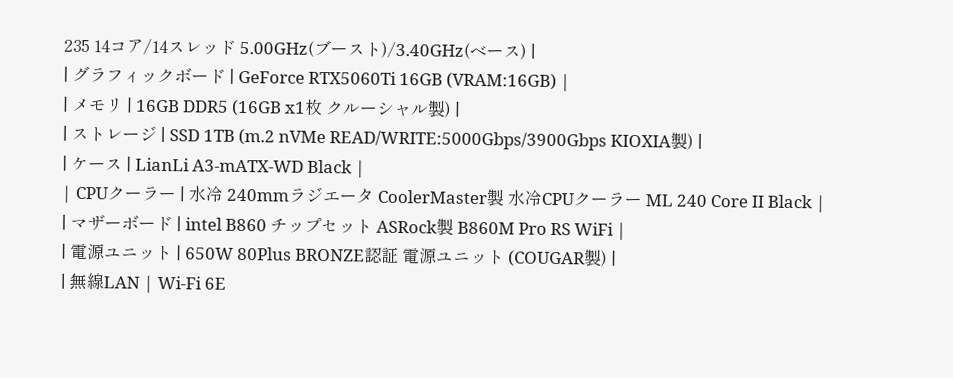235 14コア/14スレッド 5.00GHz(ブースト)/3.40GHz(ベース) |
| グラフィックボード | GeForce RTX5060Ti 16GB (VRAM:16GB) |
| メモリ | 16GB DDR5 (16GB x1枚 クルーシャル製) |
| ストレージ | SSD 1TB (m.2 nVMe READ/WRITE:5000Gbps/3900Gbps KIOXIA製) |
| ケース | LianLi A3-mATX-WD Black |
| CPUクーラー | 水冷 240mmラジエータ CoolerMaster製 水冷CPUクーラー ML 240 Core II Black |
| マザーボード | intel B860 チップセット ASRock製 B860M Pro RS WiFi |
| 電源ユニット | 650W 80Plus BRONZE認証 電源ユニット (COUGAR製) |
| 無線LAN | Wi-Fi 6E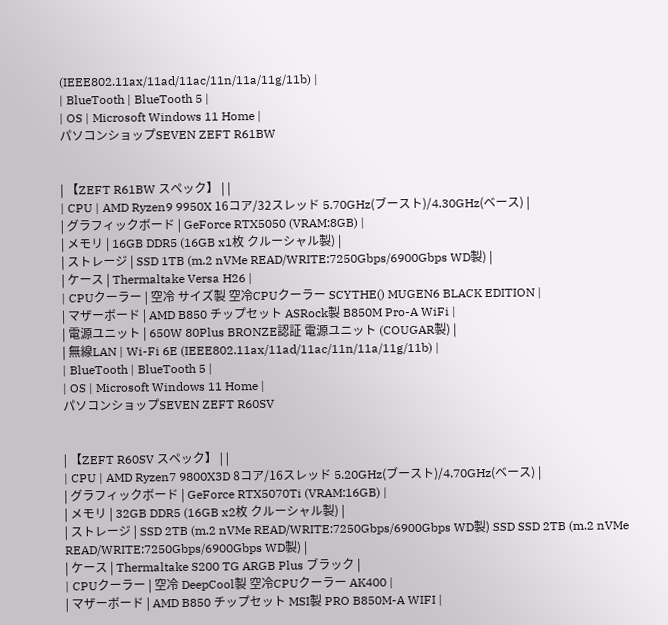(IEEE802.11ax/11ad/11ac/11n/11a/11g/11b) |
| BlueTooth | BlueTooth 5 |
| OS | Microsoft Windows 11 Home |
パソコンショップSEVEN ZEFT R61BW


| 【ZEFT R61BW スペック】 | |
| CPU | AMD Ryzen9 9950X 16コア/32スレッド 5.70GHz(ブースト)/4.30GHz(ベース) |
| グラフィックボード | GeForce RTX5050 (VRAM:8GB) |
| メモリ | 16GB DDR5 (16GB x1枚 クルーシャル製) |
| ストレージ | SSD 1TB (m.2 nVMe READ/WRITE:7250Gbps/6900Gbps WD製) |
| ケース | Thermaltake Versa H26 |
| CPUクーラー | 空冷 サイズ製 空冷CPUクーラー SCYTHE() MUGEN6 BLACK EDITION |
| マザーボード | AMD B850 チップセット ASRock製 B850M Pro-A WiFi |
| 電源ユニット | 650W 80Plus BRONZE認証 電源ユニット (COUGAR製) |
| 無線LAN | Wi-Fi 6E (IEEE802.11ax/11ad/11ac/11n/11a/11g/11b) |
| BlueTooth | BlueTooth 5 |
| OS | Microsoft Windows 11 Home |
パソコンショップSEVEN ZEFT R60SV


| 【ZEFT R60SV スペック】 | |
| CPU | AMD Ryzen7 9800X3D 8コア/16スレッド 5.20GHz(ブースト)/4.70GHz(ベース) |
| グラフィックボード | GeForce RTX5070Ti (VRAM:16GB) |
| メモリ | 32GB DDR5 (16GB x2枚 クルーシャル製) |
| ストレージ | SSD 2TB (m.2 nVMe READ/WRITE:7250Gbps/6900Gbps WD製) SSD SSD 2TB (m.2 nVMe READ/WRITE:7250Gbps/6900Gbps WD製) |
| ケース | Thermaltake S200 TG ARGB Plus ブラック |
| CPUクーラー | 空冷 DeepCool製 空冷CPUクーラー AK400 |
| マザーボード | AMD B850 チップセット MSI製 PRO B850M-A WIFI |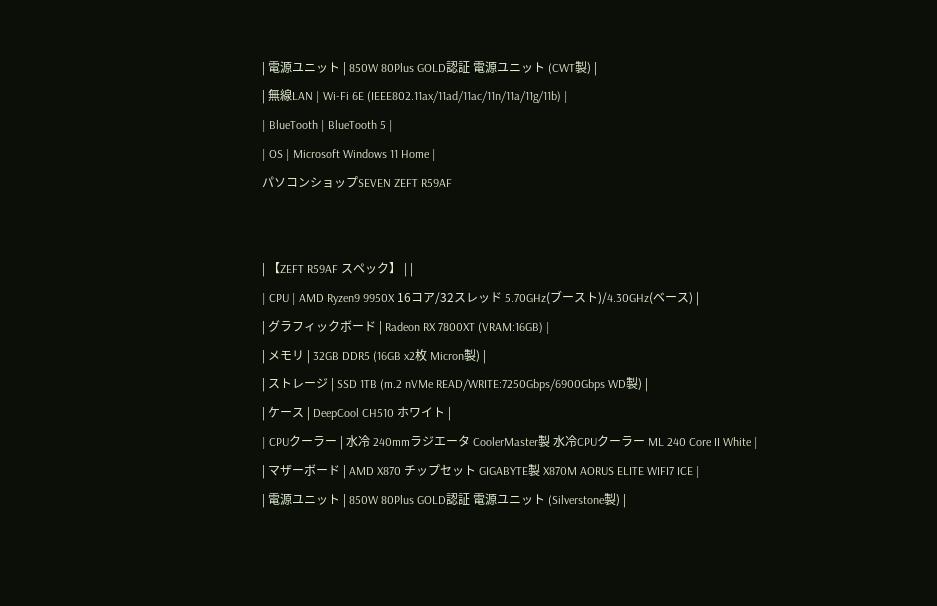| 電源ユニット | 850W 80Plus GOLD認証 電源ユニット (CWT製) |
| 無線LAN | Wi-Fi 6E (IEEE802.11ax/11ad/11ac/11n/11a/11g/11b) |
| BlueTooth | BlueTooth 5 |
| OS | Microsoft Windows 11 Home |
パソコンショップSEVEN ZEFT R59AF


| 【ZEFT R59AF スペック】 | |
| CPU | AMD Ryzen9 9950X 16コア/32スレッド 5.70GHz(ブースト)/4.30GHz(ベース) |
| グラフィックボード | Radeon RX 7800XT (VRAM:16GB) |
| メモリ | 32GB DDR5 (16GB x2枚 Micron製) |
| ストレージ | SSD 1TB (m.2 nVMe READ/WRITE:7250Gbps/6900Gbps WD製) |
| ケース | DeepCool CH510 ホワイト |
| CPUクーラー | 水冷 240mmラジエータ CoolerMaster製 水冷CPUクーラー ML 240 Core II White |
| マザーボード | AMD X870 チップセット GIGABYTE製 X870M AORUS ELITE WIFI7 ICE |
| 電源ユニット | 850W 80Plus GOLD認証 電源ユニット (Silverstone製) |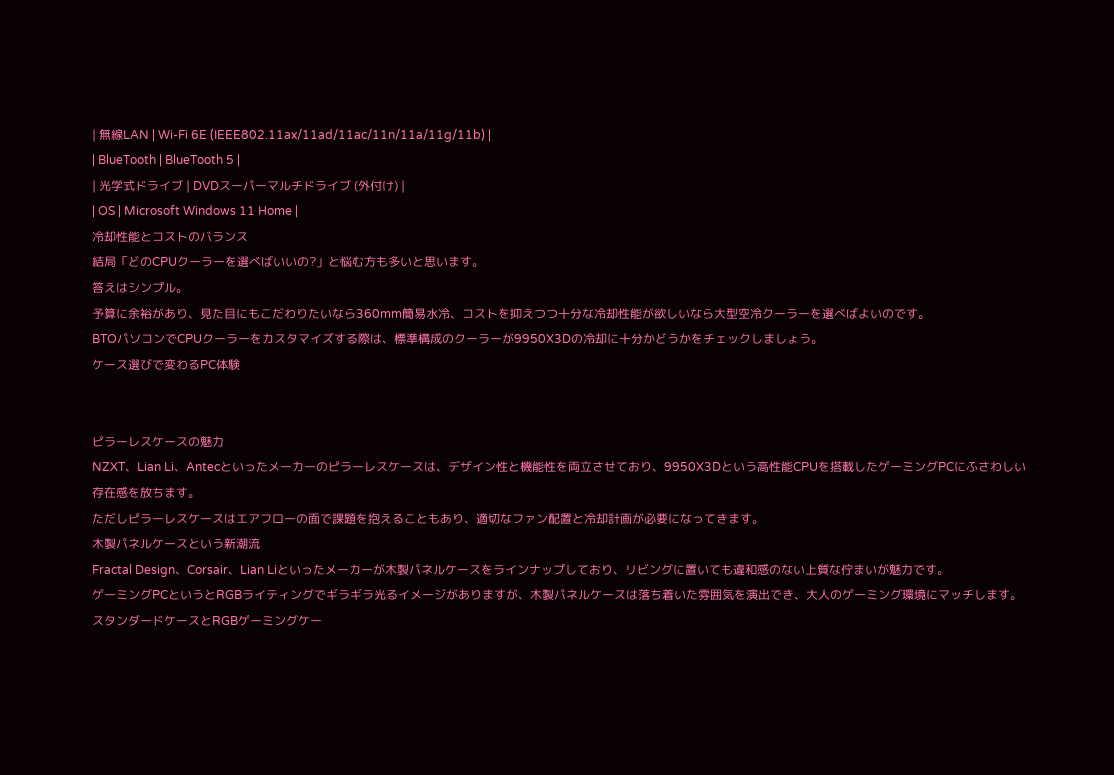| 無線LAN | Wi-Fi 6E (IEEE802.11ax/11ad/11ac/11n/11a/11g/11b) |
| BlueTooth | BlueTooth 5 |
| 光学式ドライブ | DVDスーパーマルチドライブ (外付け) |
| OS | Microsoft Windows 11 Home |
冷却性能とコストのバランス
結局「どのCPUクーラーを選べばいいの?」と悩む方も多いと思います。
答えはシンプル。
予算に余裕があり、見た目にもこだわりたいなら360mm簡易水冷、コストを抑えつつ十分な冷却性能が欲しいなら大型空冷クーラーを選べばよいのです。
BTOパソコンでCPUクーラーをカスタマイズする際は、標準構成のクーラーが9950X3Dの冷却に十分かどうかをチェックしましょう。
ケース選びで変わるPC体験


ピラーレスケースの魅力
NZXT、Lian Li、Antecといったメーカーのピラーレスケースは、デザイン性と機能性を両立させており、9950X3Dという高性能CPUを搭載したゲーミングPCにふさわしい存在感を放ちます。
ただしピラーレスケースはエアフローの面で課題を抱えることもあり、適切なファン配置と冷却計画が必要になってきます。
木製パネルケースという新潮流
Fractal Design、Corsair、Lian Liといったメーカーが木製パネルケースをラインナップしており、リビングに置いても違和感のない上質な佇まいが魅力です。
ゲーミングPCというとRGBライティングでギラギラ光るイメージがありますが、木製パネルケースは落ち着いた雰囲気を演出でき、大人のゲーミング環境にマッチします。
スタンダードケースとRGBゲーミングケー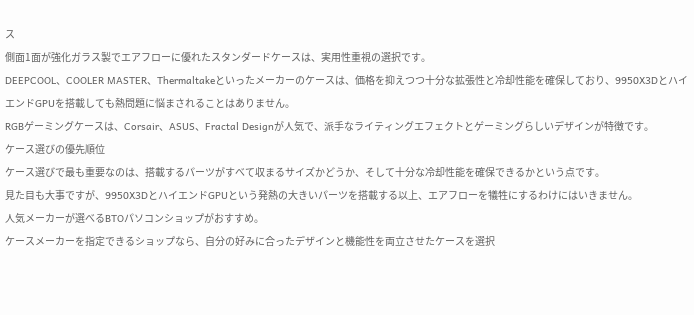ス
側面1面が強化ガラス製でエアフローに優れたスタンダードケースは、実用性重視の選択です。
DEEPCOOL、COOLER MASTER、Thermaltakeといったメーカーのケースは、価格を抑えつつ十分な拡張性と冷却性能を確保しており、9950X3DとハイエンドGPUを搭載しても熱問題に悩まされることはありません。
RGBゲーミングケースは、Corsair、ASUS、Fractal Designが人気で、派手なライティングエフェクトとゲーミングらしいデザインが特徴です。
ケース選びの優先順位
ケース選びで最も重要なのは、搭載するパーツがすべて収まるサイズかどうか、そして十分な冷却性能を確保できるかという点です。
見た目も大事ですが、9950X3DとハイエンドGPUという発熱の大きいパーツを搭載する以上、エアフローを犠牲にするわけにはいきません。
人気メーカーが選べるBTOパソコンショップがおすすめ。
ケースメーカーを指定できるショップなら、自分の好みに合ったデザインと機能性を両立させたケースを選択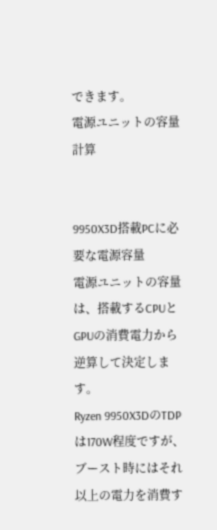できます。
電源ユニットの容量計算


9950X3D搭載PCに必要な電源容量
電源ユニットの容量は、搭載するCPUとGPUの消費電力から逆算して決定します。
Ryzen 9950X3DのTDPは170W程度ですが、ブースト時にはそれ以上の電力を消費す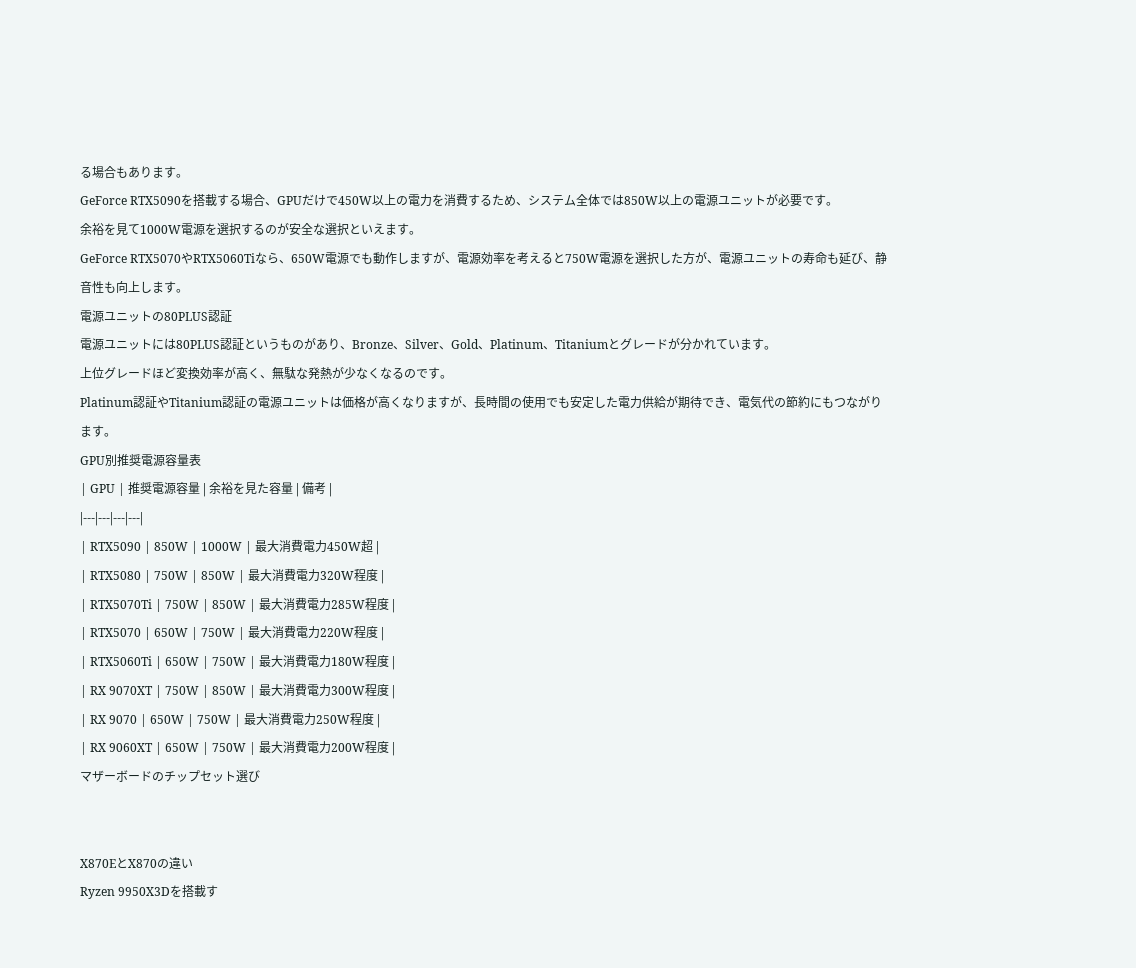る場合もあります。
GeForce RTX5090を搭載する場合、GPUだけで450W以上の電力を消費するため、システム全体では850W以上の電源ユニットが必要です。
余裕を見て1000W電源を選択するのが安全な選択といえます。
GeForce RTX5070やRTX5060Tiなら、650W電源でも動作しますが、電源効率を考えると750W電源を選択した方が、電源ユニットの寿命も延び、静音性も向上します。
電源ユニットの80PLUS認証
電源ユニットには80PLUS認証というものがあり、Bronze、Silver、Gold、Platinum、Titaniumとグレードが分かれています。
上位グレードほど変換効率が高く、無駄な発熱が少なくなるのです。
Platinum認証やTitanium認証の電源ユニットは価格が高くなりますが、長時間の使用でも安定した電力供給が期待でき、電気代の節約にもつながります。
GPU別推奨電源容量表
| GPU | 推奨電源容量 | 余裕を見た容量 | 備考 |
|---|---|---|---|
| RTX5090 | 850W | 1000W | 最大消費電力450W超 |
| RTX5080 | 750W | 850W | 最大消費電力320W程度 |
| RTX5070Ti | 750W | 850W | 最大消費電力285W程度 |
| RTX5070 | 650W | 750W | 最大消費電力220W程度 |
| RTX5060Ti | 650W | 750W | 最大消費電力180W程度 |
| RX 9070XT | 750W | 850W | 最大消費電力300W程度 |
| RX 9070 | 650W | 750W | 最大消費電力250W程度 |
| RX 9060XT | 650W | 750W | 最大消費電力200W程度 |
マザーボードのチップセット選び


X870EとX870の違い
Ryzen 9950X3Dを搭載す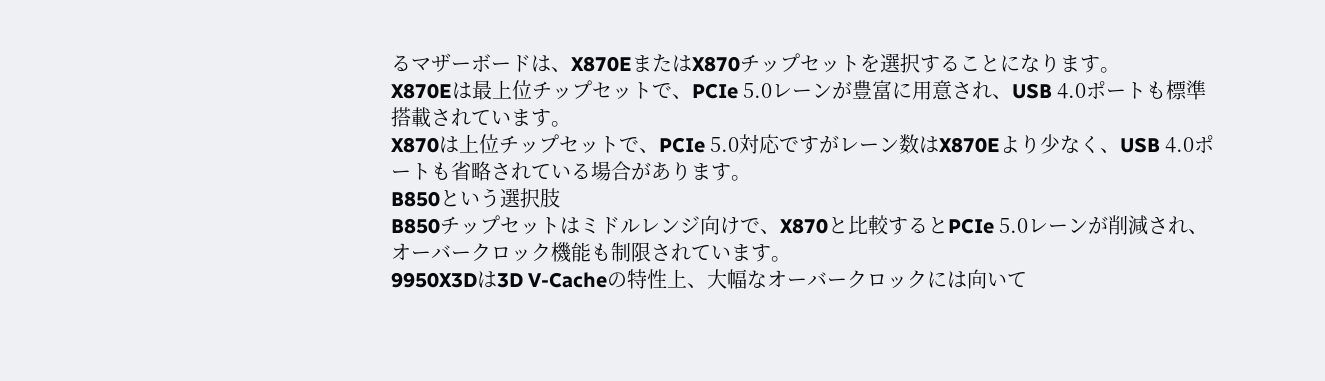るマザーボードは、X870EまたはX870チップセットを選択することになります。
X870Eは最上位チップセットで、PCIe 5.0レーンが豊富に用意され、USB 4.0ポートも標準搭載されています。
X870は上位チップセットで、PCIe 5.0対応ですがレーン数はX870Eより少なく、USB 4.0ポートも省略されている場合があります。
B850という選択肢
B850チップセットはミドルレンジ向けで、X870と比較するとPCIe 5.0レーンが削減され、オーバークロック機能も制限されています。
9950X3Dは3D V-Cacheの特性上、大幅なオーバークロックには向いて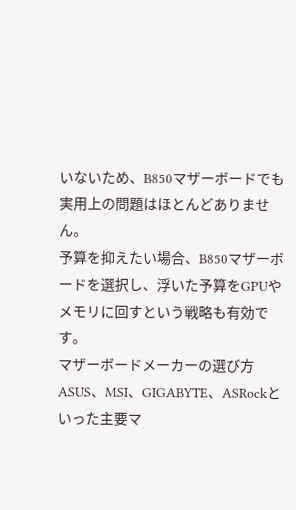いないため、B850マザーボードでも実用上の問題はほとんどありません。
予算を抑えたい場合、B850マザーボードを選択し、浮いた予算をGPUやメモリに回すという戦略も有効です。
マザーボードメーカーの選び方
ASUS、MSI、GIGABYTE、ASRockといった主要マ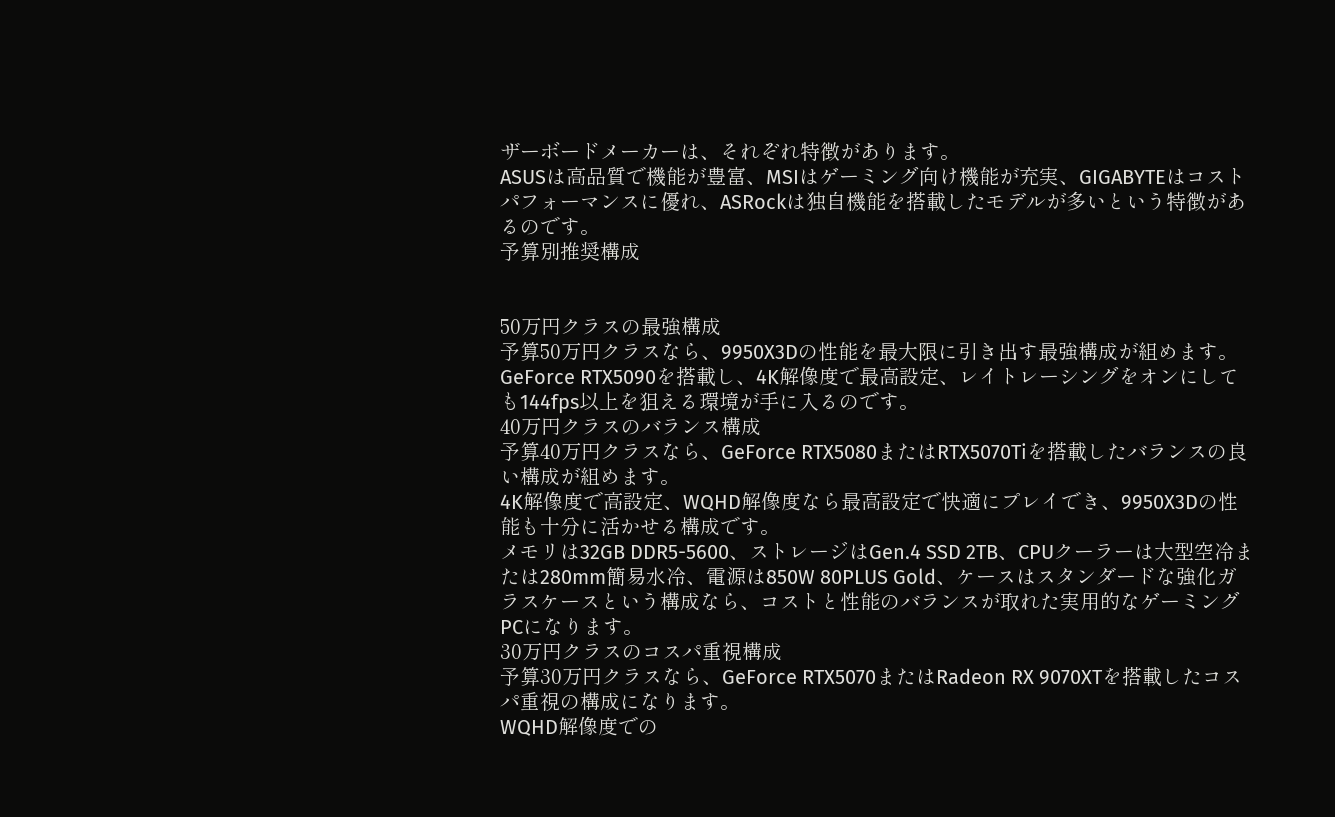ザーボードメーカーは、それぞれ特徴があります。
ASUSは高品質で機能が豊富、MSIはゲーミング向け機能が充実、GIGABYTEはコストパフォーマンスに優れ、ASRockは独自機能を搭載したモデルが多いという特徴があるのです。
予算別推奨構成


50万円クラスの最強構成
予算50万円クラスなら、9950X3Dの性能を最大限に引き出す最強構成が組めます。
GeForce RTX5090を搭載し、4K解像度で最高設定、レイトレーシングをオンにしても144fps以上を狙える環境が手に入るのです。
40万円クラスのバランス構成
予算40万円クラスなら、GeForce RTX5080またはRTX5070Tiを搭載したバランスの良い構成が組めます。
4K解像度で高設定、WQHD解像度なら最高設定で快適にプレイでき、9950X3Dの性能も十分に活かせる構成です。
メモリは32GB DDR5-5600、ストレージはGen.4 SSD 2TB、CPUクーラーは大型空冷または280mm簡易水冷、電源は850W 80PLUS Gold、ケースはスタンダードな強化ガラスケースという構成なら、コストと性能のバランスが取れた実用的なゲーミングPCになります。
30万円クラスのコスパ重視構成
予算30万円クラスなら、GeForce RTX5070またはRadeon RX 9070XTを搭載したコスパ重視の構成になります。
WQHD解像度での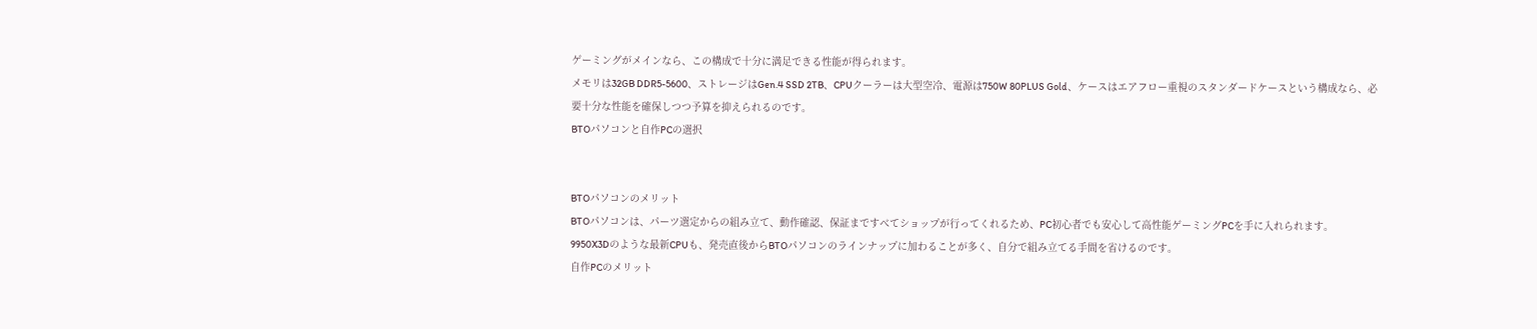ゲーミングがメインなら、この構成で十分に満足できる性能が得られます。
メモリは32GB DDR5-5600、ストレージはGen.4 SSD 2TB、CPUクーラーは大型空冷、電源は750W 80PLUS Gold、ケースはエアフロー重視のスタンダードケースという構成なら、必要十分な性能を確保しつつ予算を抑えられるのです。
BTOパソコンと自作PCの選択


BTOパソコンのメリット
BTOパソコンは、パーツ選定からの組み立て、動作確認、保証まですべてショップが行ってくれるため、PC初心者でも安心して高性能ゲーミングPCを手に入れられます。
9950X3Dのような最新CPUも、発売直後からBTOパソコンのラインナップに加わることが多く、自分で組み立てる手間を省けるのです。
自作PCのメリット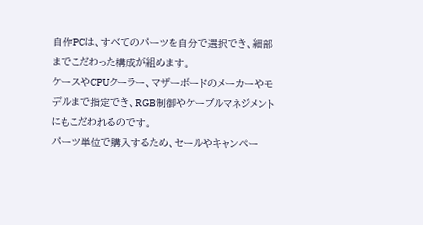自作PCは、すべてのパーツを自分で選択でき、細部までこだわった構成が組めます。
ケースやCPUクーラー、マザーボードのメーカーやモデルまで指定でき、RGB制御やケーブルマネジメントにもこだわれるのです。
パーツ単位で購入するため、セールやキャンペー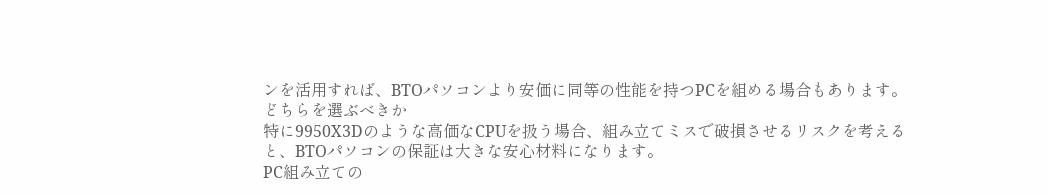ンを活用すれば、BTOパソコンより安価に同等の性能を持つPCを組める場合もあります。
どちらを選ぶべきか
特に9950X3Dのような高価なCPUを扱う場合、組み立てミスで破損させるリスクを考えると、BTOパソコンの保証は大きな安心材料になります。
PC組み立ての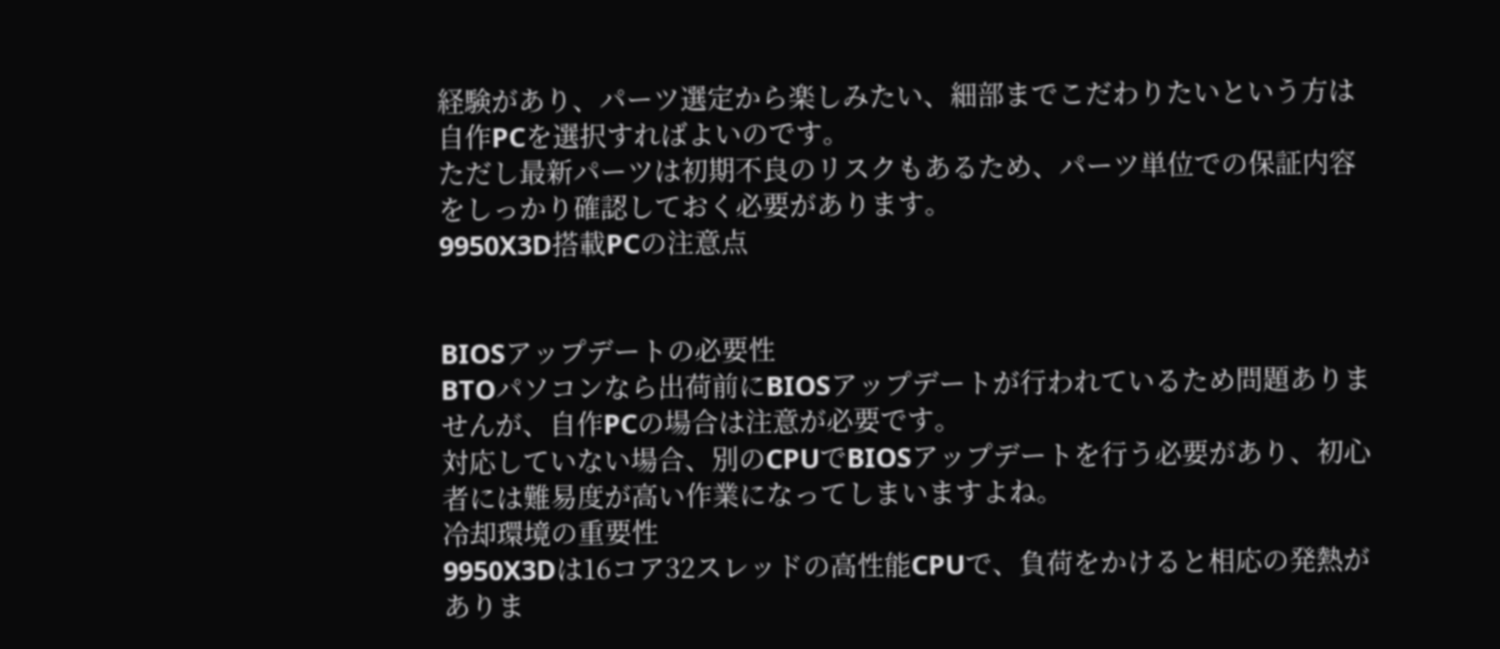経験があり、パーツ選定から楽しみたい、細部までこだわりたいという方は自作PCを選択すればよいのです。
ただし最新パーツは初期不良のリスクもあるため、パーツ単位での保証内容をしっかり確認しておく必要があります。
9950X3D搭載PCの注意点


BIOSアップデートの必要性
BTOパソコンなら出荷前にBIOSアップデートが行われているため問題ありませんが、自作PCの場合は注意が必要です。
対応していない場合、別のCPUでBIOSアップデートを行う必要があり、初心者には難易度が高い作業になってしまいますよね。
冷却環境の重要性
9950X3Dは16コア32スレッドの高性能CPUで、負荷をかけると相応の発熱がありま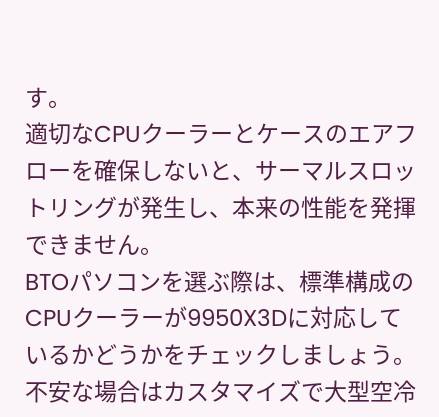す。
適切なCPUクーラーとケースのエアフローを確保しないと、サーマルスロットリングが発生し、本来の性能を発揮できません。
BTOパソコンを選ぶ際は、標準構成のCPUクーラーが9950X3Dに対応しているかどうかをチェックしましょう。
不安な場合はカスタマイズで大型空冷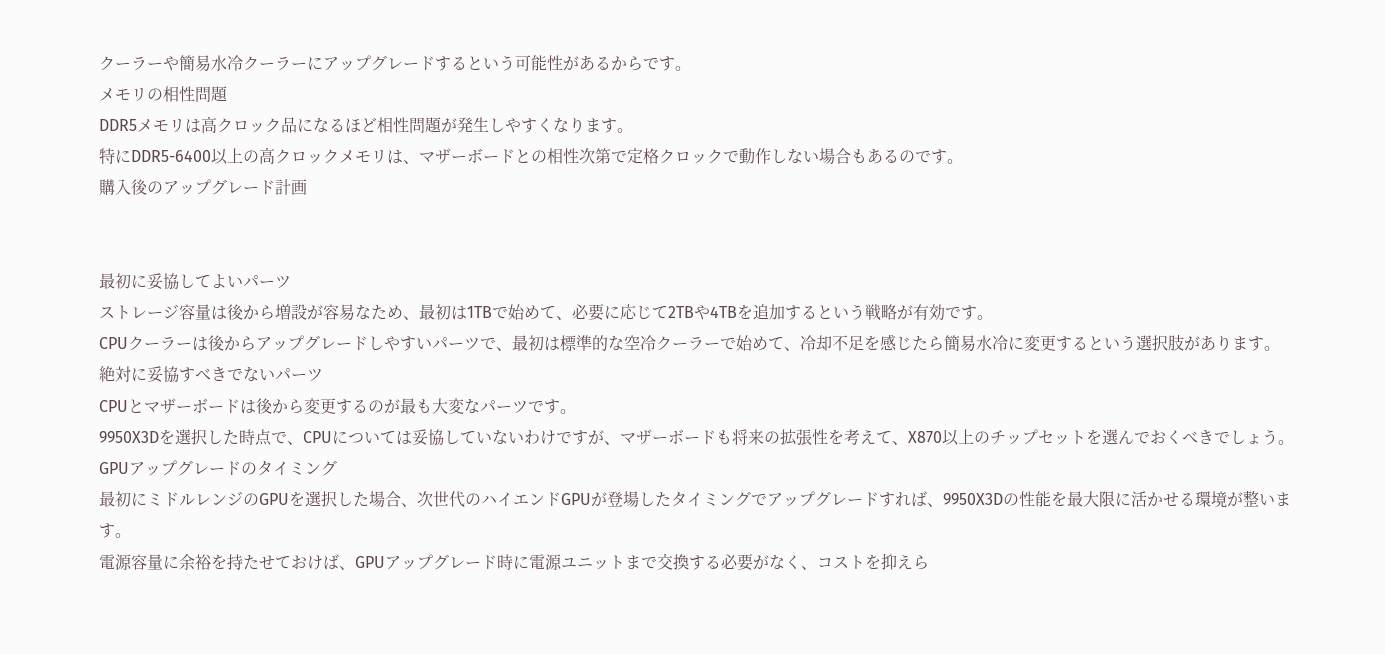クーラーや簡易水冷クーラーにアップグレードするという可能性があるからです。
メモリの相性問題
DDR5メモリは高クロック品になるほど相性問題が発生しやすくなります。
特にDDR5-6400以上の高クロックメモリは、マザーボードとの相性次第で定格クロックで動作しない場合もあるのです。
購入後のアップグレード計画


最初に妥協してよいパーツ
ストレージ容量は後から増設が容易なため、最初は1TBで始めて、必要に応じて2TBや4TBを追加するという戦略が有効です。
CPUクーラーは後からアップグレードしやすいパーツで、最初は標準的な空冷クーラーで始めて、冷却不足を感じたら簡易水冷に変更するという選択肢があります。
絶対に妥協すべきでないパーツ
CPUとマザーボードは後から変更するのが最も大変なパーツです。
9950X3Dを選択した時点で、CPUについては妥協していないわけですが、マザーボードも将来の拡張性を考えて、X870以上のチップセットを選んでおくべきでしょう。
GPUアップグレードのタイミング
最初にミドルレンジのGPUを選択した場合、次世代のハイエンドGPUが登場したタイミングでアップグレードすれば、9950X3Dの性能を最大限に活かせる環境が整います。
電源容量に余裕を持たせておけば、GPUアップグレード時に電源ユニットまで交換する必要がなく、コストを抑えら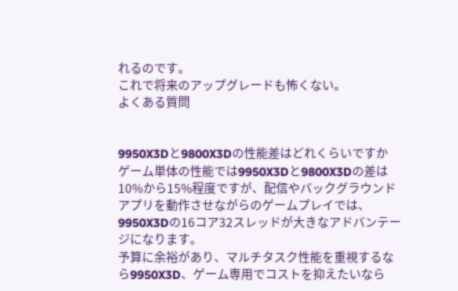れるのです。
これで将来のアップグレードも怖くない。
よくある質問


9950X3Dと9800X3Dの性能差はどれくらいですか
ゲーム単体の性能では9950X3Dと9800X3Dの差は10%から15%程度ですが、配信やバックグラウンドアプリを動作させながらのゲームプレイでは、9950X3Dの16コア32スレッドが大きなアドバンテージになります。
予算に余裕があり、マルチタスク性能を重視するなら9950X3D、ゲーム専用でコストを抑えたいなら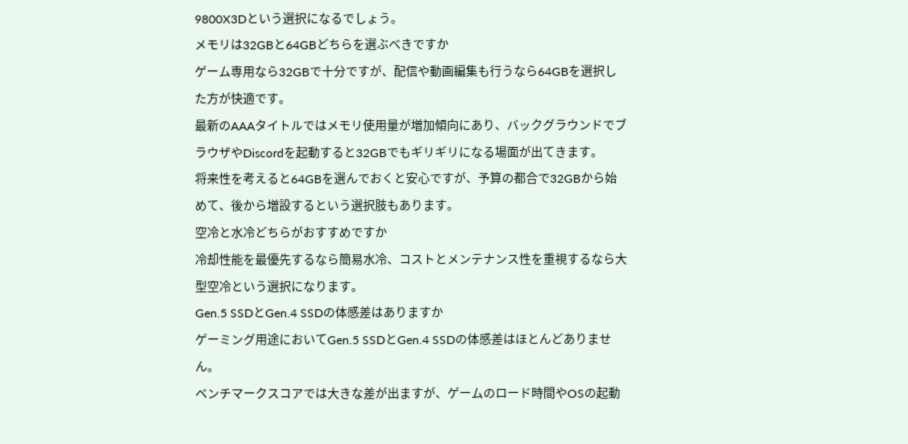9800X3Dという選択になるでしょう。
メモリは32GBと64GBどちらを選ぶべきですか
ゲーム専用なら32GBで十分ですが、配信や動画編集も行うなら64GBを選択した方が快適です。
最新のAAAタイトルではメモリ使用量が増加傾向にあり、バックグラウンドでブラウザやDiscordを起動すると32GBでもギリギリになる場面が出てきます。
将来性を考えると64GBを選んでおくと安心ですが、予算の都合で32GBから始めて、後から増設するという選択肢もあります。
空冷と水冷どちらがおすすめですか
冷却性能を最優先するなら簡易水冷、コストとメンテナンス性を重視するなら大型空冷という選択になります。
Gen.5 SSDとGen.4 SSDの体感差はありますか
ゲーミング用途においてGen.5 SSDとGen.4 SSDの体感差はほとんどありません。
ベンチマークスコアでは大きな差が出ますが、ゲームのロード時間やOSの起動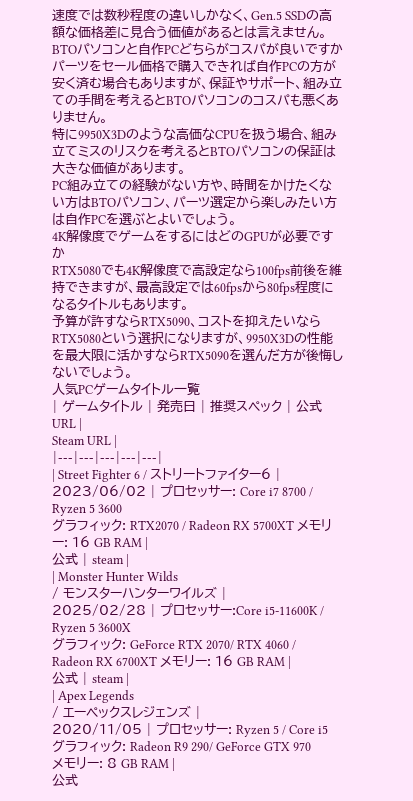速度では数秒程度の違いしかなく、Gen.5 SSDの高額な価格差に見合う価値があるとは言えません。
BTOパソコンと自作PCどちらがコスパが良いですか
パーツをセール価格で購入できれば自作PCの方が安く済む場合もありますが、保証やサポート、組み立ての手間を考えるとBTOパソコンのコスパも悪くありません。
特に9950X3Dのような高価なCPUを扱う場合、組み立てミスのリスクを考えるとBTOパソコンの保証は大きな価値があります。
PC組み立ての経験がない方や、時間をかけたくない方はBTOパソコン、パーツ選定から楽しみたい方は自作PCを選ぶとよいでしょう。
4K解像度でゲームをするにはどのGPUが必要ですか
RTX5080でも4K解像度で高設定なら100fps前後を維持できますが、最高設定では60fpsから80fps程度になるタイトルもあります。
予算が許すならRTX5090、コストを抑えたいならRTX5080という選択になりますが、9950X3Dの性能を最大限に活かすならRTX5090を選んだ方が後悔しないでしょう。
人気PCゲームタイトル一覧
| ゲームタイトル | 発売日 | 推奨スペック | 公式 URL |
Steam URL |
|---|---|---|---|---|
| Street Fighter 6 / ストリートファイター6 | 2023/06/02 | プロセッサー: Core i7 8700 / Ryzen 5 3600
グラフィック: RTX2070 / Radeon RX 5700XT メモリー: 16 GB RAM |
公式 | steam |
| Monster Hunter Wilds
/ モンスターハンターワイルズ |
2025/02/28 | プロセッサー:Core i5-11600K / Ryzen 5 3600X
グラフィック: GeForce RTX 2070/ RTX 4060 / Radeon RX 6700XT メモリー: 16 GB RAM |
公式 | steam |
| Apex Legends
/ エーペックスレジェンズ |
2020/11/05 | プロセッサー: Ryzen 5 / Core i5
グラフィック: Radeon R9 290/ GeForce GTX 970 メモリー: 8 GB RAM |
公式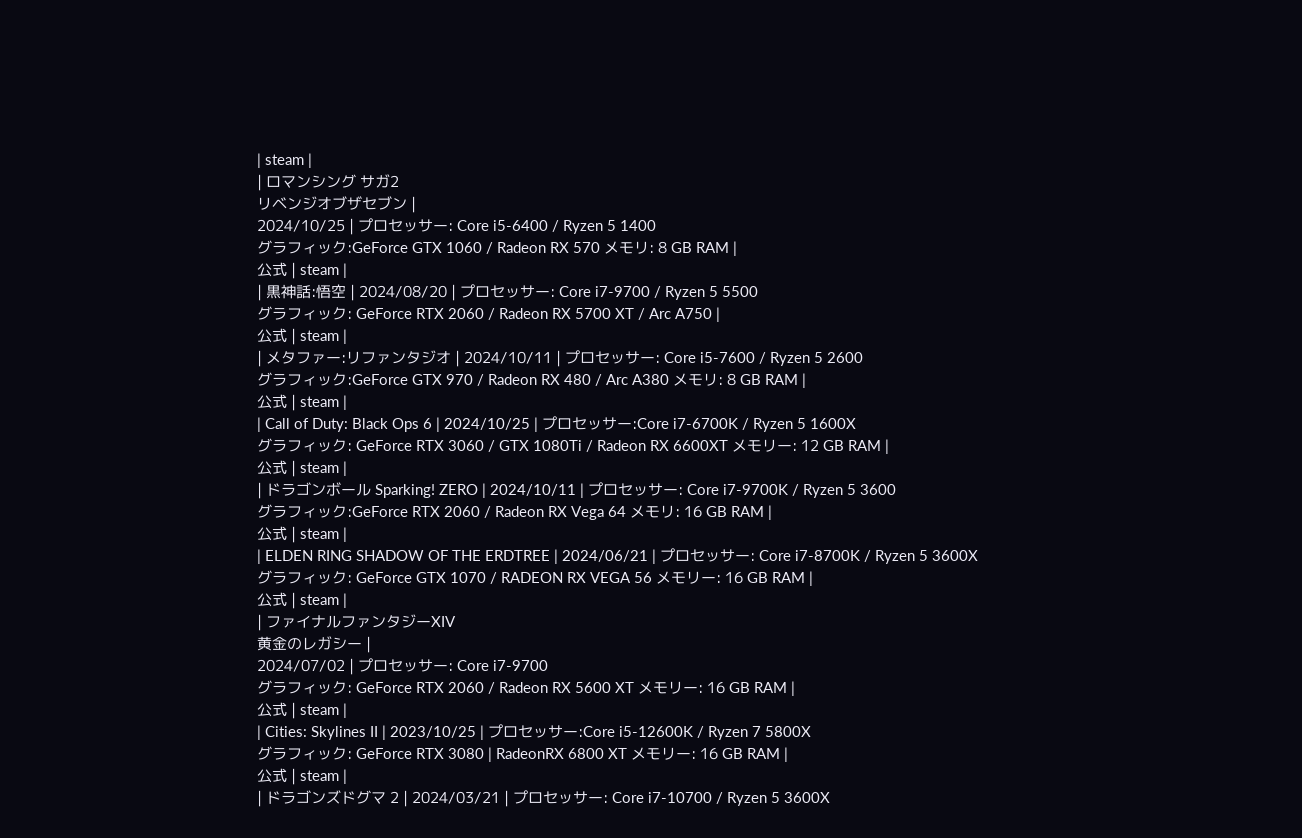| steam |
| ロマンシング サガ2
リベンジオブザセブン |
2024/10/25 | プロセッサー: Core i5-6400 / Ryzen 5 1400
グラフィック:GeForce GTX 1060 / Radeon RX 570 メモリ: 8 GB RAM |
公式 | steam |
| 黒神話:悟空 | 2024/08/20 | プロセッサー: Core i7-9700 / Ryzen 5 5500
グラフィック: GeForce RTX 2060 / Radeon RX 5700 XT / Arc A750 |
公式 | steam |
| メタファー:リファンタジオ | 2024/10/11 | プロセッサー: Core i5-7600 / Ryzen 5 2600
グラフィック:GeForce GTX 970 / Radeon RX 480 / Arc A380 メモリ: 8 GB RAM |
公式 | steam |
| Call of Duty: Black Ops 6 | 2024/10/25 | プロセッサー:Core i7-6700K / Ryzen 5 1600X
グラフィック: GeForce RTX 3060 / GTX 1080Ti / Radeon RX 6600XT メモリー: 12 GB RAM |
公式 | steam |
| ドラゴンボール Sparking! ZERO | 2024/10/11 | プロセッサー: Core i7-9700K / Ryzen 5 3600
グラフィック:GeForce RTX 2060 / Radeon RX Vega 64 メモリ: 16 GB RAM |
公式 | steam |
| ELDEN RING SHADOW OF THE ERDTREE | 2024/06/21 | プロセッサー: Core i7-8700K / Ryzen 5 3600X
グラフィック: GeForce GTX 1070 / RADEON RX VEGA 56 メモリー: 16 GB RAM |
公式 | steam |
| ファイナルファンタジーXIV
黄金のレガシー |
2024/07/02 | プロセッサー: Core i7-9700
グラフィック: GeForce RTX 2060 / Radeon RX 5600 XT メモリー: 16 GB RAM |
公式 | steam |
| Cities: Skylines II | 2023/10/25 | プロセッサー:Core i5-12600K / Ryzen 7 5800X
グラフィック: GeForce RTX 3080 | RadeonRX 6800 XT メモリー: 16 GB RAM |
公式 | steam |
| ドラゴンズドグマ 2 | 2024/03/21 | プロセッサー: Core i7-10700 / Ryzen 5 3600X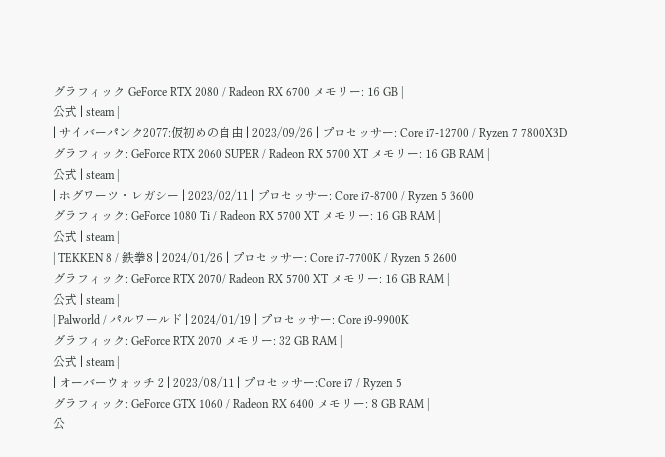グラフィック GeForce RTX 2080 / Radeon RX 6700 メモリー: 16 GB |
公式 | steam |
| サイバーパンク2077:仮初めの自由 | 2023/09/26 | プロセッサー: Core i7-12700 / Ryzen 7 7800X3D
グラフィック: GeForce RTX 2060 SUPER / Radeon RX 5700 XT メモリー: 16 GB RAM |
公式 | steam |
| ホグワーツ・レガシー | 2023/02/11 | プロセッサー: Core i7-8700 / Ryzen 5 3600
グラフィック: GeForce 1080 Ti / Radeon RX 5700 XT メモリー: 16 GB RAM |
公式 | steam |
| TEKKEN 8 / 鉄拳8 | 2024/01/26 | プロセッサー: Core i7-7700K / Ryzen 5 2600
グラフィック: GeForce RTX 2070/ Radeon RX 5700 XT メモリー: 16 GB RAM |
公式 | steam |
| Palworld / パルワールド | 2024/01/19 | プロセッサー: Core i9-9900K
グラフィック: GeForce RTX 2070 メモリー: 32 GB RAM |
公式 | steam |
| オーバーウォッチ 2 | 2023/08/11 | プロセッサー:Core i7 / Ryzen 5
グラフィック: GeForce GTX 1060 / Radeon RX 6400 メモリー: 8 GB RAM |
公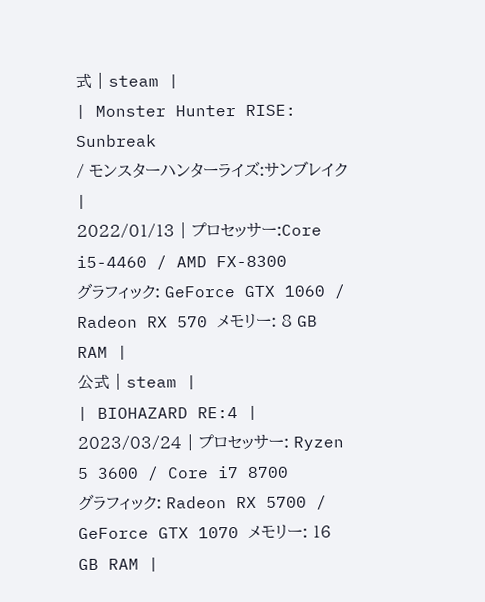式 | steam |
| Monster Hunter RISE: Sunbreak
/ モンスターハンターライズ:サンブレイク |
2022/01/13 | プロセッサー:Core i5-4460 / AMD FX-8300
グラフィック: GeForce GTX 1060 / Radeon RX 570 メモリー: 8 GB RAM |
公式 | steam |
| BIOHAZARD RE:4 | 2023/03/24 | プロセッサー: Ryzen 5 3600 / Core i7 8700
グラフィック: Radeon RX 5700 / GeForce GTX 1070 メモリー: 16 GB RAM |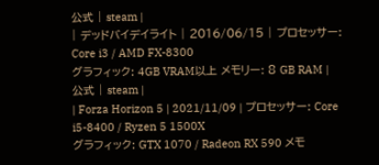公式 | steam |
| デッドバイデイライト | 2016/06/15 | プロセッサー: Core i3 / AMD FX-8300
グラフィック: 4GB VRAM以上 メモリー: 8 GB RAM |
公式 | steam |
| Forza Horizon 5 | 2021/11/09 | プロセッサー: Core i5-8400 / Ryzen 5 1500X
グラフィック: GTX 1070 / Radeon RX 590 メモ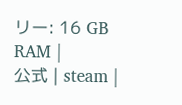リー: 16 GB RAM |
公式 | steam |